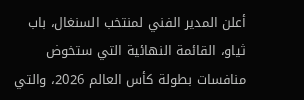أعلن المدير الفني لمنتخب السنغال، باب ثياو، القائمة النهائية التي ستخوض منافسات بطولة كأس العالم 2026، والتي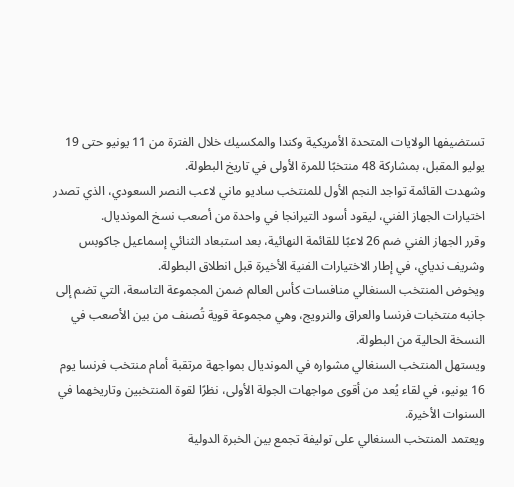تستضيفها الولايات المتحدة الأمريكية وكندا والمكسيك خلال الفترة من 11 يونيو حتى 19 يوليو المقبل، بمشاركة 48 منتخبًا للمرة الأولى في تاريخ البطولة.
وشهدت القائمة تواجد النجم الأول للمنتخب ساديو ماني لاعب النصر السعودي، الذي تصدر اختيارات الجهاز الفني، ليقود أسود التيرانجا في واحدة من أصعب نسخ المونديال.
وقرر الجهاز الفني ضم 26 لاعبًا للقائمة النهائية، بعد استبعاد الثنائي إسماعيل جاكوبس وشريف ندياي، في إطار الاختيارات الفنية الأخيرة قبل انطلاق البطولة.
ويخوض المنتخب السنغالي منافسات كأس العالم ضمن المجموعة التاسعة، التي تضم إلى جانبه منتخبات فرنسا والعراق والنرويج، وهي مجموعة قوية تُصنف من بين الأصعب في النسخة الحالية من البطولة.
ويستهل المنتخب السنغالي مشواره في المونديال بمواجهة مرتقبة أمام منتخب فرنسا يوم 16 يونيو، في لقاء يُعد من أقوى مواجهات الجولة الأولى، نظرًا لقوة المنتخبين وتاريخهما في السنوات الأخيرة.
ويعتمد المنتخب السنغالي على توليفة تجمع بين الخبرة الدولية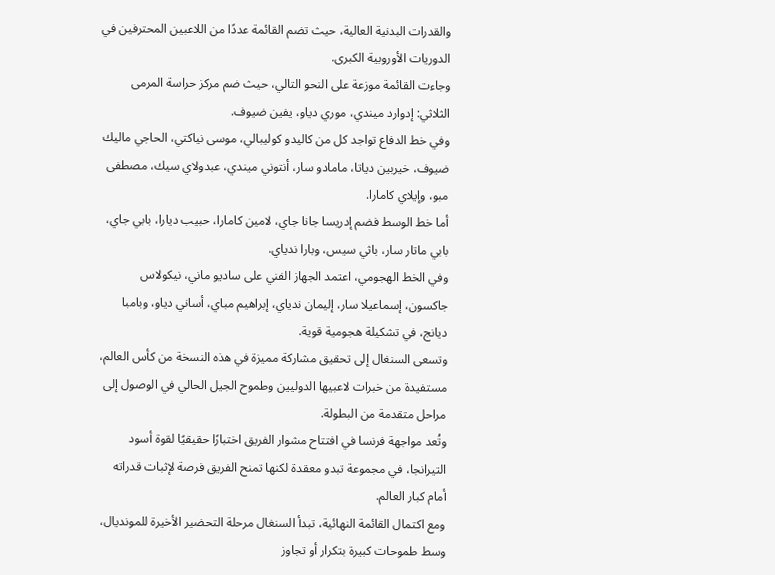والقدرات البدنية العالية، حيث تضم القائمة عددًا من اللاعبين المحترفين في الدوريات الأوروبية الكبرى.
وجاءت القائمة موزعة على النحو التالي، حيث ضم مركز حراسة المرمى الثلاثي: إدوارد ميندي، موري دياو، يفين ضيوف.
وفي خط الدفاع تواجد كل من كاليدو كوليبالي، موسى نياكتي، الحاجي ماليك ضيوف، خيربين دياتا، مامادو سار، أنتوني ميندي، عبدولاي سيك، مصطفى مبو، وإيلاي كامارا.
أما خط الوسط فضم إدريسا جانا جاي، لامين كامارا، حبيب ديارا، بابي جاي، بابي ماتار سار، باثي سيس، وبارا ندياي.
وفي الخط الهجومي، اعتمد الجهاز الفني على ساديو ماني، نيكولاس جاكسون، إسماعيلا سار، إليمان ندياي، إبراهيم مباي، أساني دياو، وبامبا ديانج، في تشكيلة هجومية قوية.
وتسعى السنغال إلى تحقيق مشاركة مميزة في هذه النسخة من كأس العالم، مستفيدة من خبرات لاعبيها الدوليين وطموح الجيل الحالي في الوصول إلى مراحل متقدمة من البطولة.
وتُعد مواجهة فرنسا في افتتاح مشوار الفريق اختبارًا حقيقيًا لقوة أسود التيرانجا، في مجموعة تبدو معقدة لكنها تمنح الفريق فرصة لإثبات قدراته أمام كبار العالم.
ومع اكتمال القائمة النهائية، تبدأ السنغال مرحلة التحضير الأخيرة للمونديال، وسط طموحات كبيرة بتكرار أو تجاوز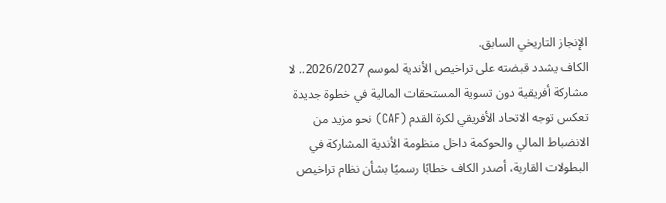الإنجاز التاريخي السابق.
الكاف يشدد قبضته على تراخيص الأندية لموسم 2026/2027.. لا مشاركة أفريقية دون تسوية المستحقات المالية في خطوة جديدة تعكس توجه الاتحاد الأفريقي لكرة القدم (CAF) نحو مزيد من الانضباط المالي والحوكمة داخل منظومة الأندية المشاركة في البطولات القارية، أصدر الكاف خطابًا رسميًا بشأن نظام تراخيص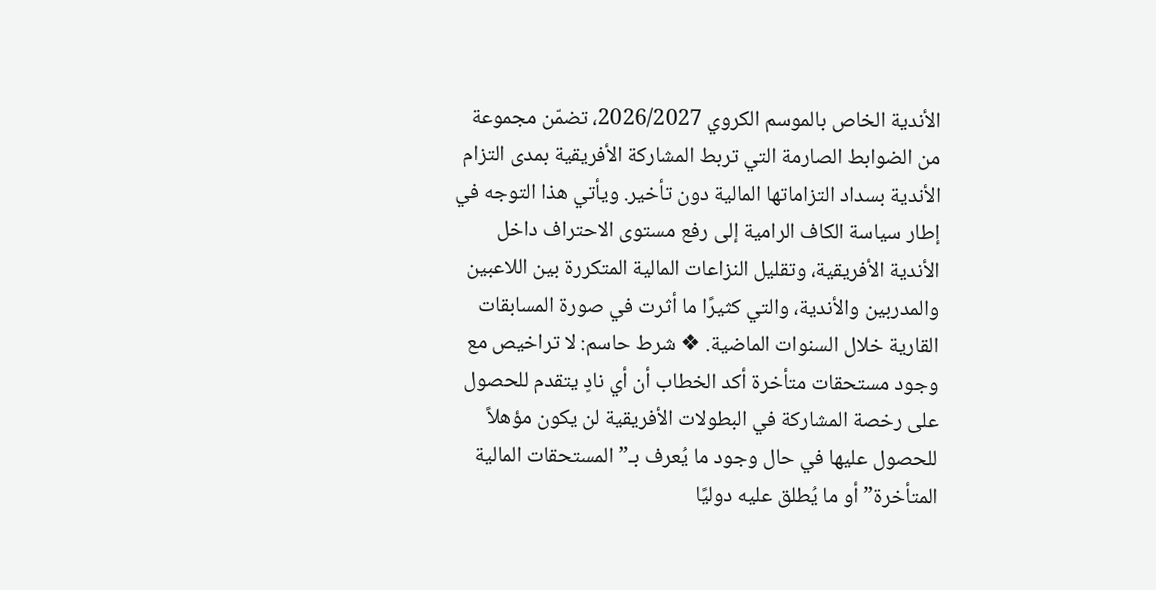الأندية الخاص بالموسم الكروي 2026/2027، تضمّن مجموعة من الضوابط الصارمة التي تربط المشاركة الأفريقية بمدى التزام الأندية بسداد التزاماتها المالية دون تأخير. ويأتي هذا التوجه في إطار سياسة الكاف الرامية إلى رفع مستوى الاحتراف داخل الأندية الأفريقية، وتقليل النزاعات المالية المتكررة بين اللاعبين والمدربين والأندية، والتي كثيرًا ما أثرت في صورة المسابقات القارية خلال السنوات الماضية. ❖ شرط حاسم: لا تراخيص مع وجود مستحقات متأخرة أكد الخطاب أن أي نادٍ يتقدم للحصول على رخصة المشاركة في البطولات الأفريقية لن يكون مؤهلاً للحصول عليها في حال وجود ما يُعرف بـ”المستحقات المالية المتأخرة” أو ما يُطلق عليه دوليًا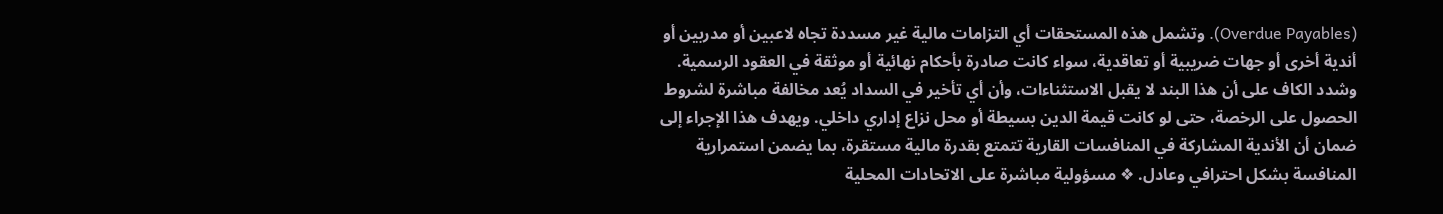(Overdue Payables). وتشمل هذه المستحقات أي التزامات مالية غير مسددة تجاه لاعبين أو مدربين أو أندية أخرى أو جهات ضريبية أو تعاقدية، سواء كانت صادرة بأحكام نهائية أو موثقة في العقود الرسمية. وشدد الكاف على أن هذا البند لا يقبل الاستثناءات، وأن أي تأخير في السداد يُعد مخالفة مباشرة لشروط الحصول على الرخصة، حتى لو كانت قيمة الدين بسيطة أو محل نزاع إداري داخلي. ويهدف هذا الإجراء إلى ضمان أن الأندية المشاركة في المنافسات القارية تتمتع بقدرة مالية مستقرة، بما يضمن استمرارية المنافسة بشكل احترافي وعادل. ❖ مسؤولية مباشرة على الاتحادات المحلية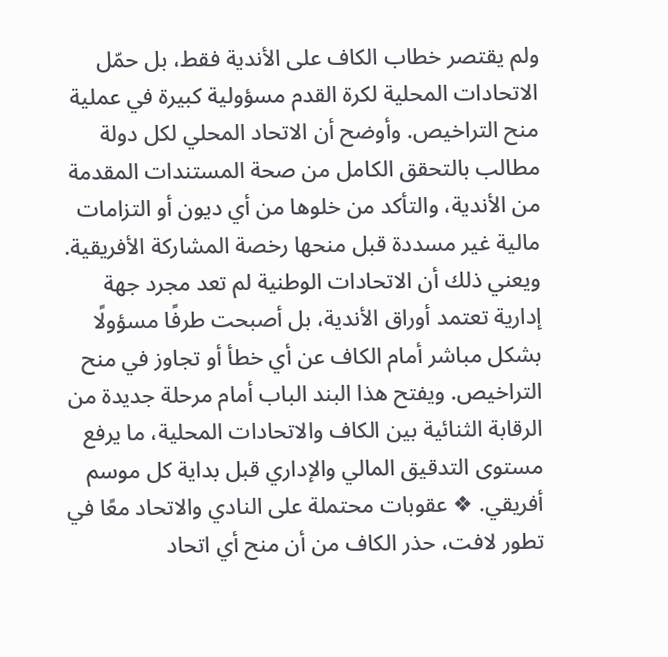ولم يقتصر خطاب الكاف على الأندية فقط، بل حمّل الاتحادات المحلية لكرة القدم مسؤولية كبيرة في عملية منح التراخيص. وأوضح أن الاتحاد المحلي لكل دولة مطالب بالتحقق الكامل من صحة المستندات المقدمة من الأندية، والتأكد من خلوها من أي ديون أو التزامات مالية غير مسددة قبل منحها رخصة المشاركة الأفريقية. ويعني ذلك أن الاتحادات الوطنية لم تعد مجرد جهة إدارية تعتمد أوراق الأندية، بل أصبحت طرفًا مسؤولًا بشكل مباشر أمام الكاف عن أي خطأ أو تجاوز في منح التراخيص. ويفتح هذا البند الباب أمام مرحلة جديدة من الرقابة الثنائية بين الكاف والاتحادات المحلية، ما يرفع مستوى التدقيق المالي والإداري قبل بداية كل موسم أفريقي. ❖ عقوبات محتملة على النادي والاتحاد معًا في تطور لافت، حذر الكاف من أن منح أي اتحاد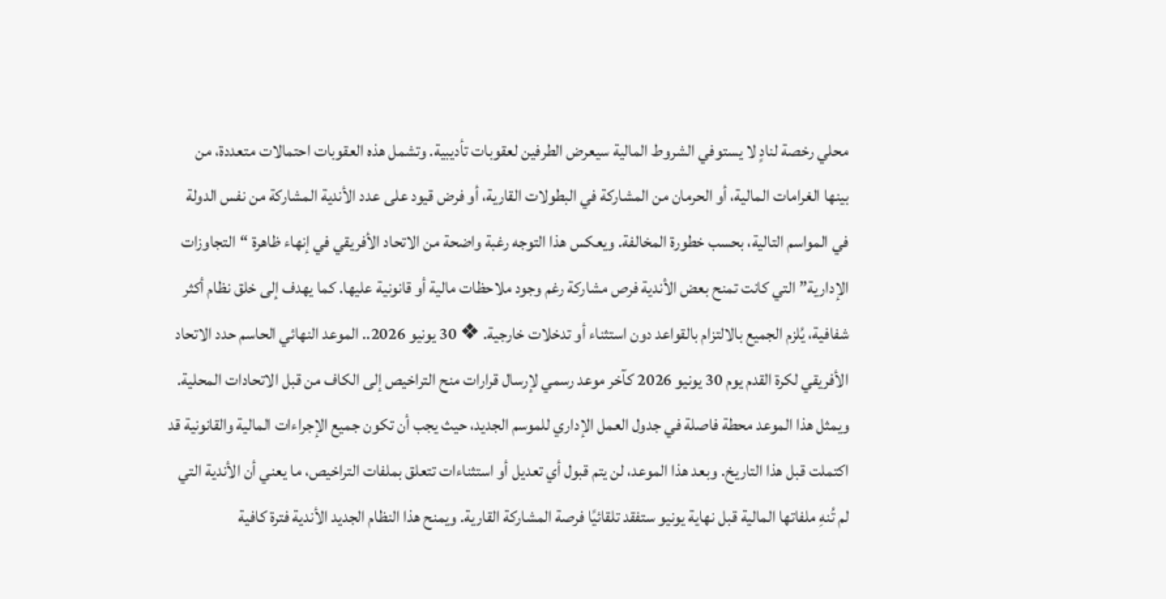محلي رخصة لنادٍ لا يستوفي الشروط المالية سيعرض الطرفين لعقوبات تأديبية. وتشمل هذه العقوبات احتمالات متعددة، من بينها الغرامات المالية، أو الحرمان من المشاركة في البطولات القارية، أو فرض قيود على عدد الأندية المشاركة من نفس الدولة في المواسم التالية، بحسب خطورة المخالفة. ويعكس هذا التوجه رغبة واضحة من الاتحاد الأفريقي في إنهاء ظاهرة “التجاوزات الإدارية” التي كانت تمنح بعض الأندية فرص مشاركة رغم وجود ملاحظات مالية أو قانونية عليها. كما يهدف إلى خلق نظام أكثر شفافية، يُلزم الجميع بالالتزام بالقواعد دون استثناء أو تدخلات خارجية. ❖ 30 يونيو 2026.. الموعد النهائي الحاسم حدد الاتحاد الأفريقي لكرة القدم يوم 30 يونيو 2026 كآخر موعد رسمي لإرسال قرارات منح التراخيص إلى الكاف من قبل الاتحادات المحلية. ويمثل هذا الموعد محطة فاصلة في جدول العمل الإداري للموسم الجديد، حيث يجب أن تكون جميع الإجراءات المالية والقانونية قد اكتملت قبل هذا التاريخ. وبعد هذا الموعد، لن يتم قبول أي تعديل أو استثناءات تتعلق بملفات التراخيص، ما يعني أن الأندية التي لم تُنهِ ملفاتها المالية قبل نهاية يونيو ستفقد تلقائيًا فرصة المشاركة القارية. ويمنح هذا النظام الجديد الأندية فترة كافية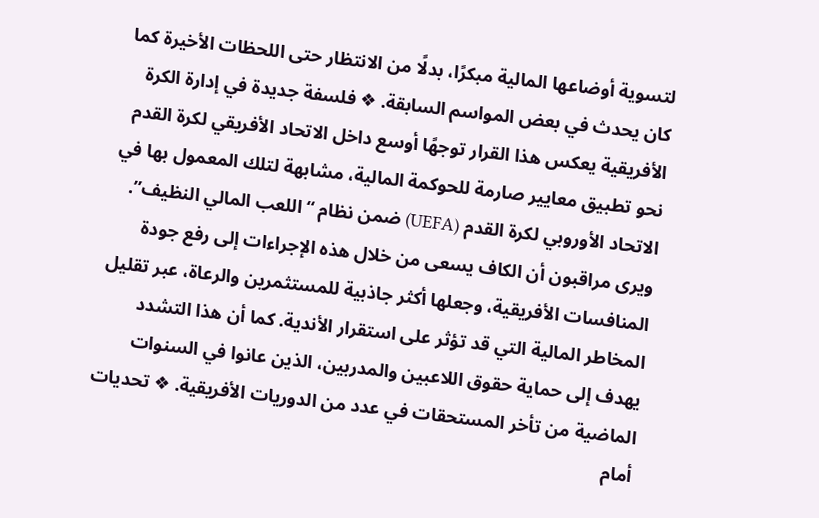لتسوية أوضاعها المالية مبكرًا، بدلًا من الانتظار حتى اللحظات الأخيرة كما كان يحدث في بعض المواسم السابقة. ❖ فلسفة جديدة في إدارة الكرة الأفريقية يعكس هذا القرار توجهًا أوسع داخل الاتحاد الأفريقي لكرة القدم نحو تطبيق معايير صارمة للحوكمة المالية، مشابهة لتلك المعمول بها في الاتحاد الأوروبي لكرة القدم (UEFA) ضمن نظام “اللعب المالي النظيف”. ويرى مراقبون أن الكاف يسعى من خلال هذه الإجراءات إلى رفع جودة المنافسات الأفريقية، وجعلها أكثر جاذبية للمستثمرين والرعاة، عبر تقليل المخاطر المالية التي قد تؤثر على استقرار الأندية. كما أن هذا التشدد يهدف إلى حماية حقوق اللاعبين والمدربين، الذين عانوا في السنوات الماضية من تأخر المستحقات في عدد من الدوريات الأفريقية. ❖ تحديات أمام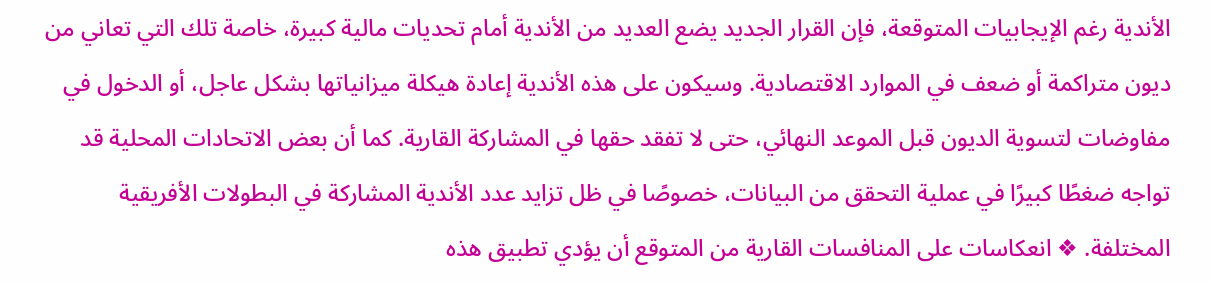الأندية رغم الإيجابيات المتوقعة، فإن القرار الجديد يضع العديد من الأندية أمام تحديات مالية كبيرة، خاصة تلك التي تعاني من ديون متراكمة أو ضعف في الموارد الاقتصادية. وسيكون على هذه الأندية إعادة هيكلة ميزانياتها بشكل عاجل، أو الدخول في مفاوضات لتسوية الديون قبل الموعد النهائي، حتى لا تفقد حقها في المشاركة القارية. كما أن بعض الاتحادات المحلية قد تواجه ضغطًا كبيرًا في عملية التحقق من البيانات، خصوصًا في ظل تزايد عدد الأندية المشاركة في البطولات الأفريقية المختلفة. ❖ انعكاسات على المنافسات القارية من المتوقع أن يؤدي تطبيق هذه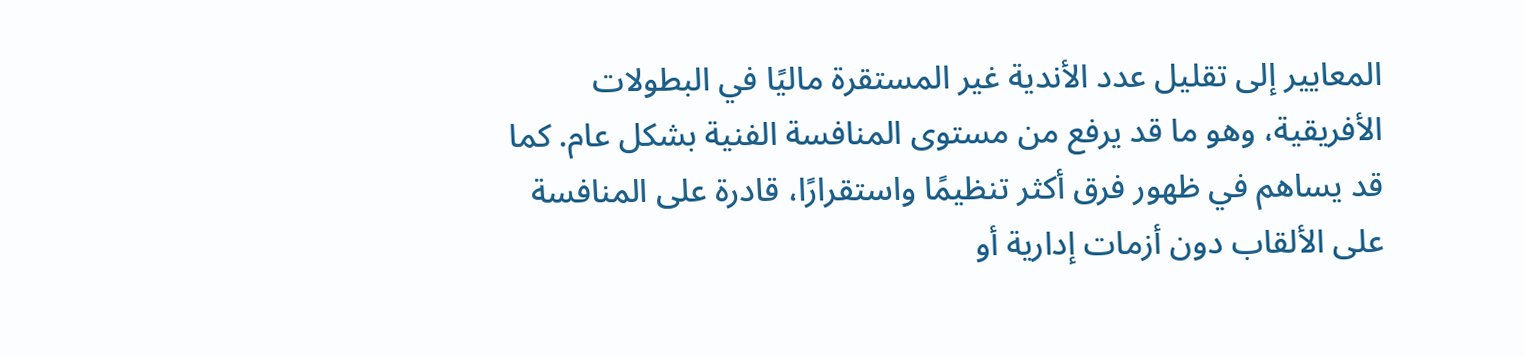المعايير إلى تقليل عدد الأندية غير المستقرة ماليًا في البطولات الأفريقية، وهو ما قد يرفع من مستوى المنافسة الفنية بشكل عام. كما قد يساهم في ظهور فرق أكثر تنظيمًا واستقرارًا، قادرة على المنافسة على الألقاب دون أزمات إدارية أو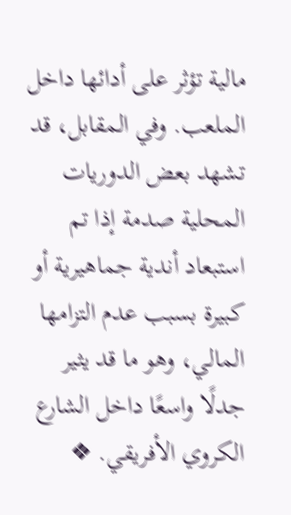مالية تؤثر على أدائها داخل الملعب. وفي المقابل، قد تشهد بعض الدوريات المحلية صدمة إذا تم استبعاد أندية جماهيرية أو كبيرة بسبب عدم التزامها المالي، وهو ما قد يثير جدلًا واسعًا داخل الشارع الكروي الأفريقي. ❖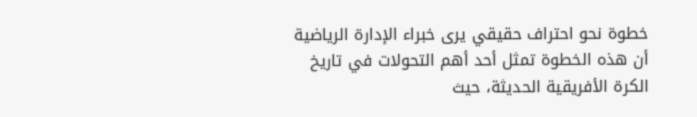خطوة نحو احتراف حقيقي يرى خبراء الإدارة الرياضية أن هذه الخطوة تمثل أحد أهم التحولات في تاريخ الكرة الأفريقية الحديثة، حيث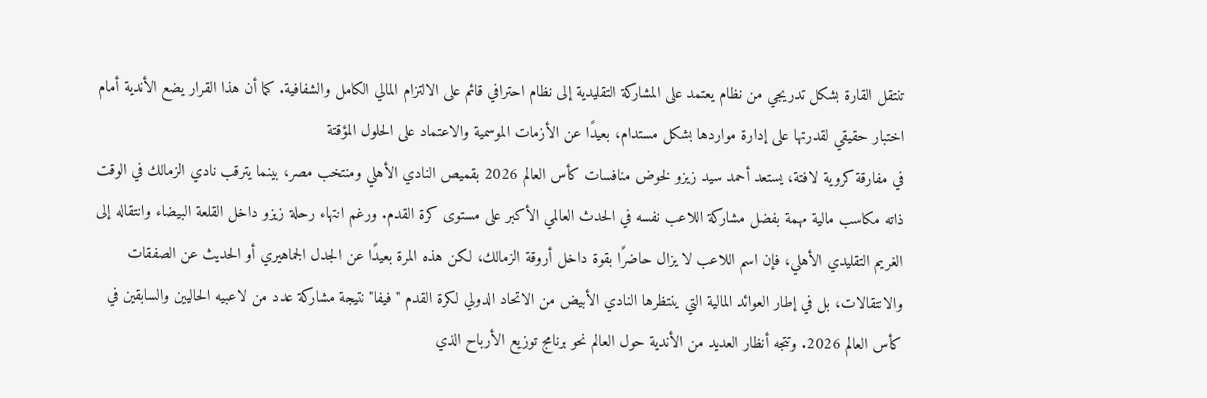تنتقل القارة بشكل تدريجي من نظام يعتمد على المشاركة التقليدية إلى نظام احترافي قائم على الالتزام المالي الكامل والشفافية. كما أن هذا القرار يضع الأندية أمام اختبار حقيقي لقدرتها على إدارة مواردها بشكل مستدام، بعيدًا عن الأزمات الموسمية والاعتماد على الحلول المؤقتة
في مفارقة كروية لافتة، يستعد أحمد سيد زيزو لخوض منافسات كأس العالم 2026 بقميص النادي الأهلي ومنتخب مصر، بينما يترقب نادي الزمالك في الوقت ذاته مكاسب مالية مهمة بفضل مشاركة اللاعب نفسه في الحدث العالمي الأكبر على مستوى كرة القدم. ورغم انتهاء رحلة زيزو داخل القلعة البيضاء وانتقاله إلى الغريم التقليدي الأهلي، فإن اسم اللاعب لا يزال حاضرًا بقوة داخل أروقة الزمالك، لكن هذه المرة بعيدًا عن الجدل الجماهيري أو الحديث عن الصفقات والانتقالات، بل في إطار العوائد المالية التي ينتظرها النادي الأبيض من الاتحاد الدولي لكرة القدم "فيفا" نتيجة مشاركة عدد من لاعبيه الحاليين والسابقين في كأس العالم 2026. وتتجه أنظار العديد من الأندية حول العالم نحو برنامج توزيع الأرباح الذي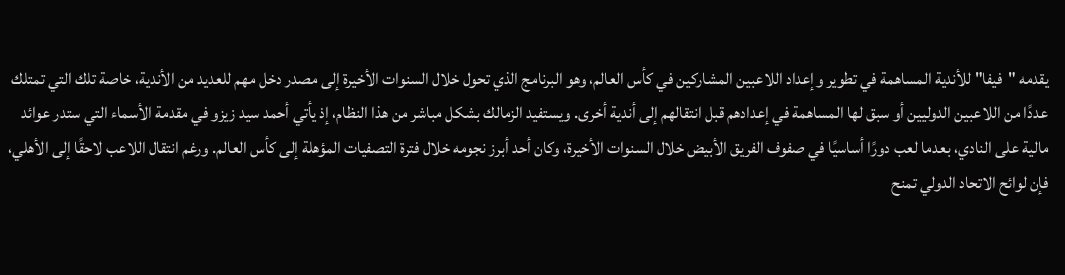يقدمه "فيفا" للأندية المساهمة في تطوير وإعداد اللاعبين المشاركين في كأس العالم، وهو البرنامج الذي تحول خلال السنوات الأخيرة إلى مصدر دخل مهم للعديد من الأندية، خاصة تلك التي تمتلك عددًا من اللاعبين الدوليين أو سبق لها المساهمة في إعدادهم قبل انتقالهم إلى أندية أخرى. ويستفيد الزمالك بشكل مباشر من هذا النظام، إذ يأتي أحمد سيد زيزو في مقدمة الأسماء التي ستدر عوائد مالية على النادي، بعدما لعب دورًا أساسيًا في صفوف الفريق الأبيض خلال السنوات الأخيرة، وكان أحد أبرز نجومه خلال فترة التصفيات المؤهلة إلى كأس العالم. ورغم انتقال اللاعب لاحقًا إلى الأهلي، فإن لوائح الاتحاد الدولي تمنح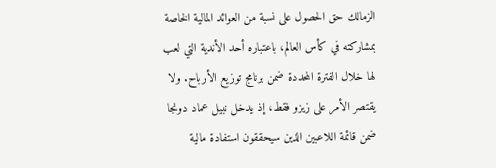الزمالك حق الحصول على نسبة من العوائد المالية الخاصة بمشاركته في كأس العالم، باعتباره أحد الأندية التي لعب لها خلال الفترة المحددة ضمن برنامج توزيع الأرباح. ولا يقتصر الأمر على زيزو فقط، إذ يدخل نبيل عماد دونجا ضمن قائمة اللاعبين الذين سيحققون استفادة مالية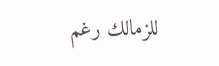للزمالك رغم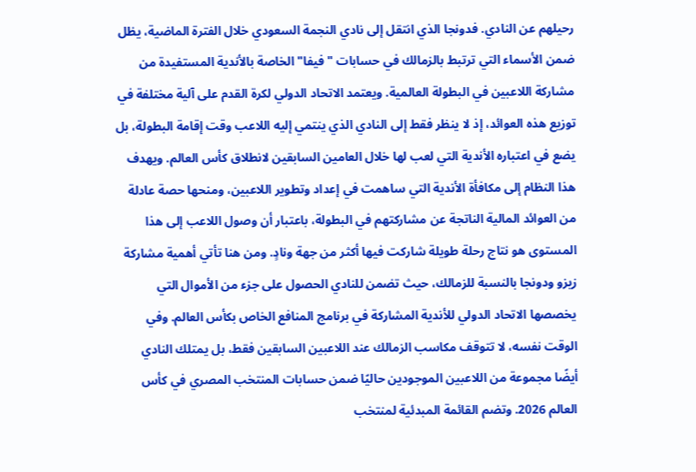رحيلهم عن النادي. فدونجا الذي انتقل إلى نادي النجمة السعودي خلال الفترة الماضية، يظل ضمن الأسماء التي ترتبط بالزمالك في حسابات "فيفا" الخاصة بالأندية المستفيدة من مشاركة اللاعبين في البطولة العالمية. ويعتمد الاتحاد الدولي لكرة القدم على آلية مختلفة في توزيع هذه العوائد، إذ لا ينظر فقط إلى النادي الذي ينتمي إليه اللاعب وقت إقامة البطولة، بل يضع في اعتباره الأندية التي لعب لها خلال العامين السابقين لانطلاق كأس العالم. ويهدف هذا النظام إلى مكافأة الأندية التي ساهمت في إعداد وتطوير اللاعبين، ومنحها حصة عادلة من العوائد المالية الناتجة عن مشاركتهم في البطولة، باعتبار أن وصول اللاعب إلى هذا المستوى هو نتاج رحلة طويلة شاركت فيها أكثر من جهة ونادٍ. ومن هنا تأتي أهمية مشاركة زيزو ودونجا بالنسبة للزمالك، حيث تضمن للنادي الحصول على جزء من الأموال التي يخصصها الاتحاد الدولي للأندية المشاركة في برنامج المنافع الخاص بكأس العالم. وفي الوقت نفسه، لا تتوقف مكاسب الزمالك عند اللاعبين السابقين فقط، بل يمتلك النادي أيضًا مجموعة من اللاعبين الموجودين حاليًا ضمن حسابات المنتخب المصري في كأس العالم 2026. وتضم القائمة المبدئية لمنتخب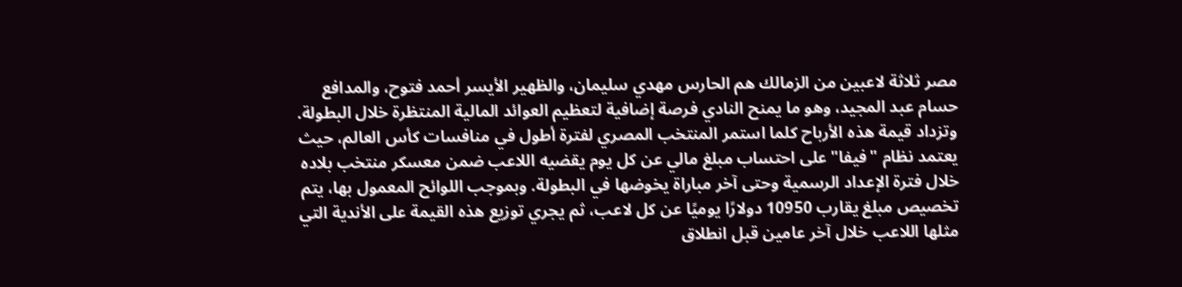مصر ثلاثة لاعبين من الزمالك هم الحارس مهدي سليمان، والظهير الأيسر أحمد فتوح، والمدافع حسام عبد المجيد، وهو ما يمنح النادي فرصة إضافية لتعظيم العوائد المالية المنتظرة خلال البطولة. وتزداد قيمة هذه الأرباح كلما استمر المنتخب المصري لفترة أطول في منافسات كأس العالم، حيث يعتمد نظام "فيفا" على احتساب مبلغ مالي عن كل يوم يقضيه اللاعب ضمن معسكر منتخب بلاده خلال فترة الإعداد الرسمية وحتى آخر مباراة يخوضها في البطولة. وبموجب اللوائح المعمول بها، يتم تخصيص مبلغ يقارب 10950 دولارًا يوميًا عن كل لاعب، ثم يجري توزيع هذه القيمة على الأندية التي مثلها اللاعب خلال آخر عامين قبل انطلاق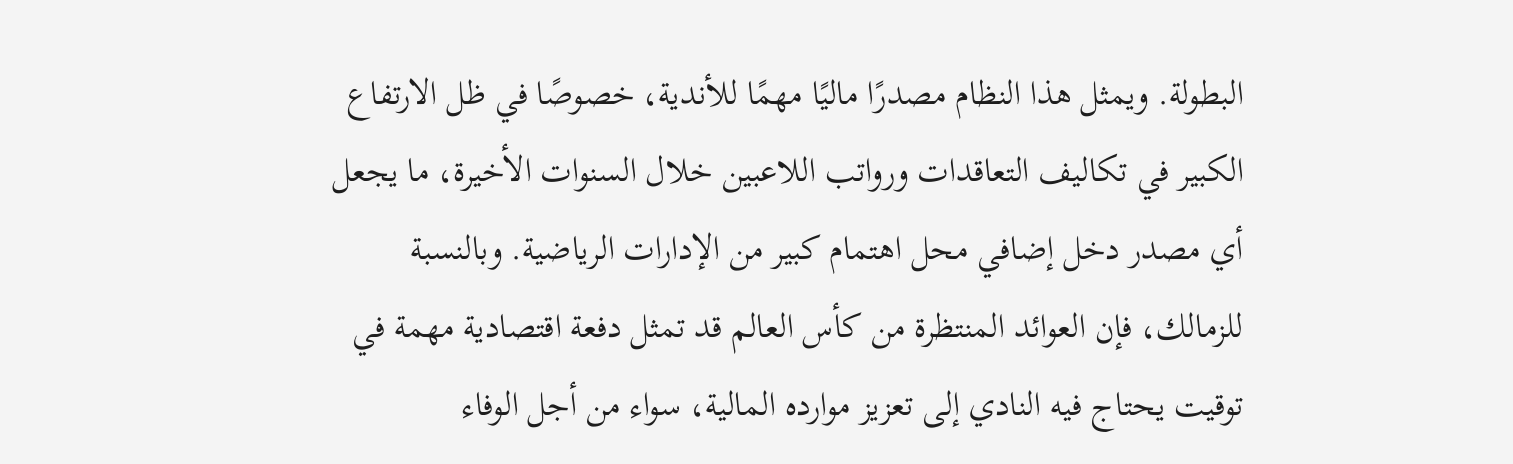البطولة. ويمثل هذا النظام مصدرًا ماليًا مهمًا للأندية، خصوصًا في ظل الارتفاع الكبير في تكاليف التعاقدات ورواتب اللاعبين خلال السنوات الأخيرة، ما يجعل أي مصدر دخل إضافي محل اهتمام كبير من الإدارات الرياضية. وبالنسبة للزمالك، فإن العوائد المنتظرة من كأس العالم قد تمثل دفعة اقتصادية مهمة في توقيت يحتاج فيه النادي إلى تعزيز موارده المالية، سواء من أجل الوفاء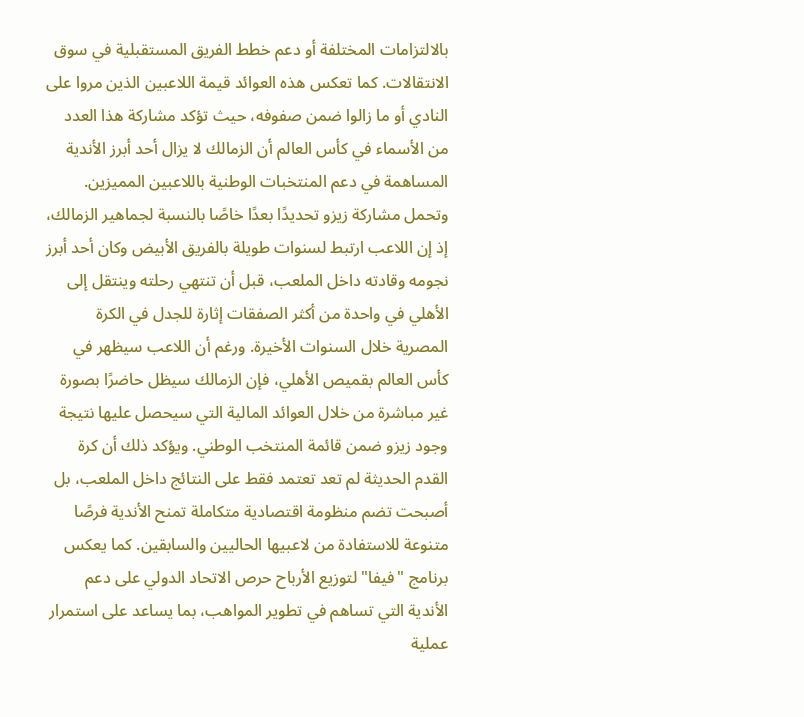بالالتزامات المختلفة أو دعم خطط الفريق المستقبلية في سوق الانتقالات. كما تعكس هذه العوائد قيمة اللاعبين الذين مروا على النادي أو ما زالوا ضمن صفوفه، حيث تؤكد مشاركة هذا العدد من الأسماء في كأس العالم أن الزمالك لا يزال أحد أبرز الأندية المساهمة في دعم المنتخبات الوطنية باللاعبين المميزين. وتحمل مشاركة زيزو تحديدًا بعدًا خاصًا بالنسبة لجماهير الزمالك، إذ إن اللاعب ارتبط لسنوات طويلة بالفريق الأبيض وكان أحد أبرز نجومه وقادته داخل الملعب، قبل أن تنتهي رحلته وينتقل إلى الأهلي في واحدة من أكثر الصفقات إثارة للجدل في الكرة المصرية خلال السنوات الأخيرة. ورغم أن اللاعب سيظهر في كأس العالم بقميص الأهلي، فإن الزمالك سيظل حاضرًا بصورة غير مباشرة من خلال العوائد المالية التي سيحصل عليها نتيجة وجود زيزو ضمن قائمة المنتخب الوطني. ويؤكد ذلك أن كرة القدم الحديثة لم تعد تعتمد فقط على النتائج داخل الملعب، بل أصبحت تضم منظومة اقتصادية متكاملة تمنح الأندية فرصًا متنوعة للاستفادة من لاعبيها الحاليين والسابقين. كما يعكس برنامج "فيفا" لتوزيع الأرباح حرص الاتحاد الدولي على دعم الأندية التي تساهم في تطوير المواهب، بما يساعد على استمرار عملية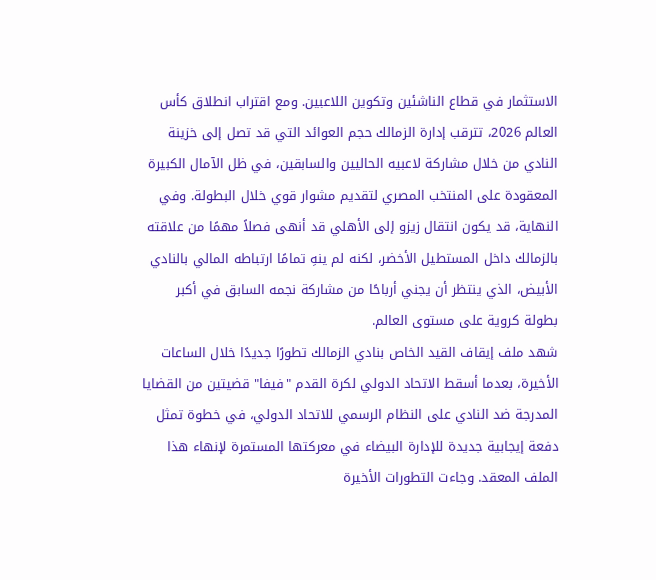الاستثمار في قطاع الناشئين وتكوين اللاعبين. ومع اقتراب انطلاق كأس العالم 2026، تترقب إدارة الزمالك حجم العوائد التي قد تصل إلى خزينة النادي من خلال مشاركة لاعبيه الحاليين والسابقين، في ظل الآمال الكبيرة المعقودة على المنتخب المصري لتقديم مشوار قوي خلال البطولة. وفي النهاية، قد يكون انتقال زيزو إلى الأهلي قد أنهى فصلاً مهمًا من علاقته بالزمالك داخل المستطيل الأخضر، لكنه لم ينهِ تمامًا ارتباطه المالي بالنادي الأبيض، الذي ينتظر أن يجني أرباحًا من مشاركة نجمه السابق في أكبر بطولة كروية على مستوى العالم.
شهد ملف إيقاف القيد الخاص بنادي الزمالك تطورًا جديدًا خلال الساعات الأخيرة، بعدما أسقط الاتحاد الدولي لكرة القدم "فيفا" قضيتين من القضايا المدرجة ضد النادي على النظام الرسمي للاتحاد الدولي، في خطوة تمثل دفعة إيجابية جديدة للإدارة البيضاء في معركتها المستمرة لإنهاء هذا الملف المعقد. وجاءت التطورات الأخيرة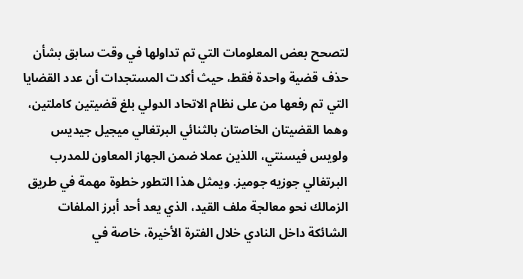لتصحح بعض المعلومات التي تم تداولها في وقت سابق بشأن حذف قضية واحدة فقط، حيث أكدت المستجدات أن عدد القضايا التي تم رفعها من على نظام الاتحاد الدولي بلغ قضيتين كاملتين، وهما القضيتان الخاصتان بالثنائي البرتغالي ميجيل جيديس ولويس فيسنتي، اللذين عملا ضمن الجهاز المعاون للمدرب البرتغالي جوزيه جوميز. ويمثل هذا التطور خطوة مهمة في طريق الزمالك نحو معالجة ملف القيد، الذي يعد أحد أبرز الملفات الشائكة داخل النادي خلال الفترة الأخيرة، خاصة في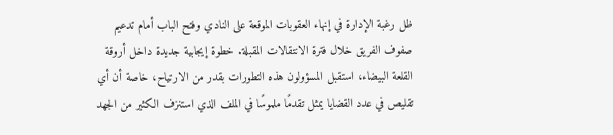ظل رغبة الإدارة في إنهاء العقوبات الموقعة على النادي وفتح الباب أمام تدعيم صفوف الفريق خلال فترة الانتقالات المقبلة. خطوة إيجابية جديدة داخل أروقة القلعة البيضاء، استقبل المسؤولون هذه التطورات بقدر من الارتياح، خاصة أن أي تقليص في عدد القضايا يمثل تقدمًا ملموسًا في الملف الذي استنزف الكثير من الجهد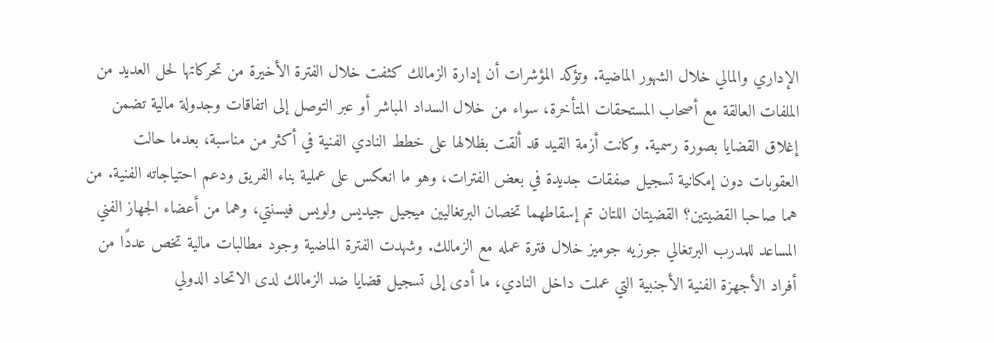الإداري والمالي خلال الشهور الماضية. وتؤكد المؤشرات أن إدارة الزمالك كثفت خلال الفترة الأخيرة من تحركاتها لحل العديد من الملفات العالقة مع أصحاب المستحقات المتأخرة، سواء من خلال السداد المباشر أو عبر التوصل إلى اتفاقات وجدولة مالية تضمن إغلاق القضايا بصورة رسمية. وكانت أزمة القيد قد ألقت بظلالها على خطط النادي الفنية في أكثر من مناسبة، بعدما حالت العقوبات دون إمكانية تسجيل صفقات جديدة في بعض الفترات، وهو ما انعكس على عملية بناء الفريق ودعم احتياجاته الفنية. من هما صاحبا القضيتين؟ القضيتان اللتان تم إسقاطهما تخصان البرتغاليين ميجيل جيديس ولويس فيسنتي، وهما من أعضاء الجهاز الفني المساعد للمدرب البرتغالي جوزيه جوميز خلال فترة عمله مع الزمالك. وشهدت الفترة الماضية وجود مطالبات مالية تخص عددًا من أفراد الأجهزة الفنية الأجنبية التي عملت داخل النادي، ما أدى إلى تسجيل قضايا ضد الزمالك لدى الاتحاد الدولي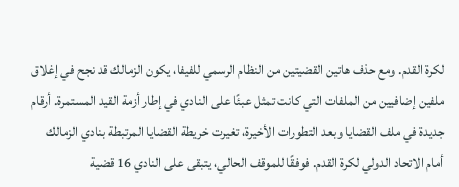لكرة القدم. ومع حذف هاتين القضيتين من النظام الرسمي للفيفا، يكون الزمالك قد نجح في إغلاق ملفين إضافيين من الملفات التي كانت تمثل عبئًا على النادي في إطار أزمة القيد المستمرة. أرقام جديدة في ملف القضايا وبعد التطورات الأخيرة، تغيرت خريطة القضايا المرتبطة بنادي الزمالك أمام الاتحاد الدولي لكرة القدم. فوفقًا للموقف الحالي، يتبقى على النادي 16 قضية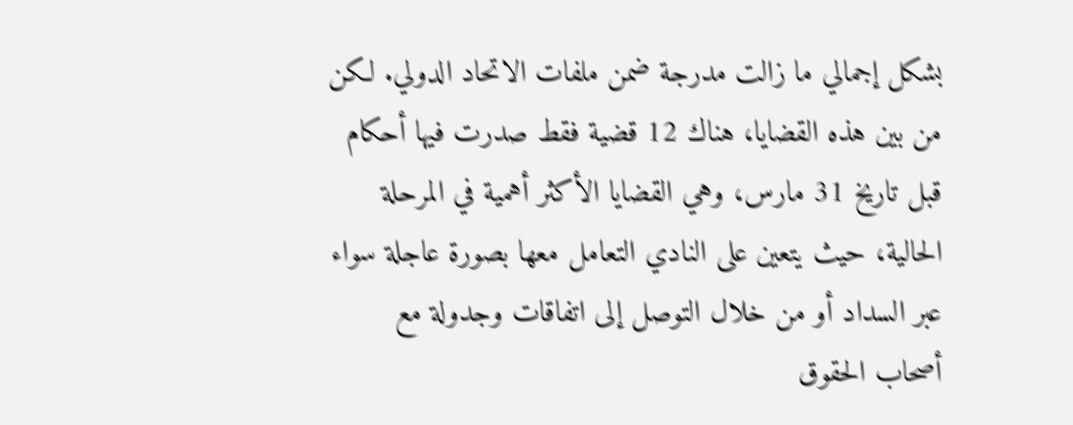بشكل إجمالي ما زالت مدرجة ضمن ملفات الاتحاد الدولي. لكن من بين هذه القضايا، هناك 12 قضية فقط صدرت فيها أحكام قبل تاريخ 31 مارس، وهي القضايا الأكثر أهمية في المرحلة الحالية، حيث يتعين على النادي التعامل معها بصورة عاجلة سواء عبر السداد أو من خلال التوصل إلى اتفاقات وجدولة مع أصحاب الحقوق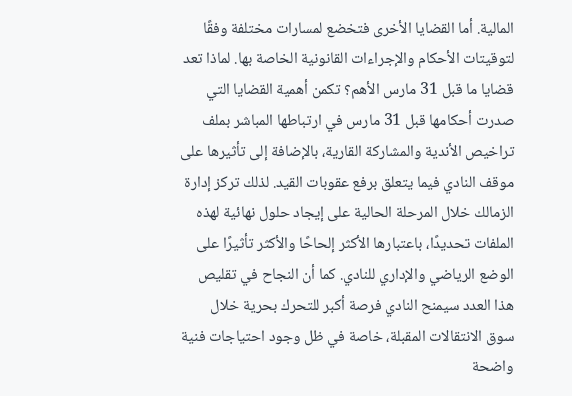المالية. أما القضايا الأخرى فتخضع لمسارات مختلفة وفقًا لتوقيتات الأحكام والإجراءات القانونية الخاصة بها. لماذا تعد قضايا ما قبل 31 مارس الأهم؟ تكمن أهمية القضايا التي صدرت أحكامها قبل 31 مارس في ارتباطها المباشر بملف تراخيص الأندية والمشاركة القارية، بالإضافة إلى تأثيرها على موقف النادي فيما يتعلق برفع عقوبات القيد. لذلك تركز إدارة الزمالك خلال المرحلة الحالية على إيجاد حلول نهائية لهذه الملفات تحديدًا، باعتبارها الأكثر إلحاحًا والأكثر تأثيرًا على الوضع الرياضي والإداري للنادي. كما أن النجاح في تقليص هذا العدد سيمنح النادي فرصة أكبر للتحرك بحرية خلال سوق الانتقالات المقبلة، خاصة في ظل وجود احتياجات فنية واضحة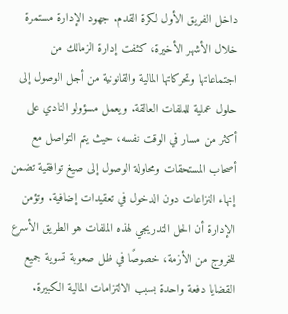داخل الفريق الأول لكرة القدم. جهود الإدارة مستمرة خلال الأشهر الأخيرة، كثفت إدارة الزمالك من اجتماعاتها وتحركاتها المالية والقانونية من أجل الوصول إلى حلول عملية للملفات العالقة. ويعمل مسؤولو النادي على أكثر من مسار في الوقت نفسه، حيث يتم التواصل مع أصحاب المستحقات ومحاولة الوصول إلى صيغ توافقية تضمن إنهاء النزاعات دون الدخول في تعقيدات إضافية. وتؤمن الإدارة أن الحل التدريجي لهذه الملفات هو الطريق الأسرع للخروج من الأزمة، خصوصًا في ظل صعوبة تسوية جميع القضايا دفعة واحدة بسبب الالتزامات المالية الكبيرة.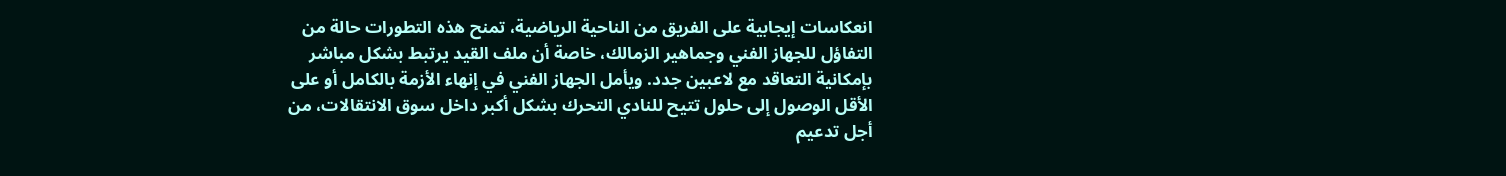انعكاسات إيجابية على الفريق من الناحية الرياضية، تمنح هذه التطورات حالة من التفاؤل للجهاز الفني وجماهير الزمالك، خاصة أن ملف القيد يرتبط بشكل مباشر بإمكانية التعاقد مع لاعبين جدد. ويأمل الجهاز الفني في إنهاء الأزمة بالكامل أو على الأقل الوصول إلى حلول تتيح للنادي التحرك بشكل أكبر داخل سوق الانتقالات، من أجل تدعيم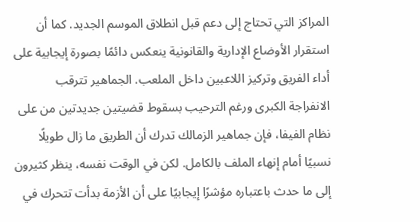المراكز التي تحتاج إلى دعم قبل انطلاق الموسم الجديد. كما أن استقرار الأوضاع الإدارية والقانونية ينعكس دائمًا بصورة إيجابية على أداء الفريق وتركيز اللاعبين داخل الملعب. الجماهير تترقب الانفراجة الكبرى ورغم الترحيب بسقوط قضيتين جديدتين من على نظام الفيفا، فإن جماهير الزمالك تدرك أن الطريق ما زال طويلًا نسبيًا أمام إنهاء الملف بالكامل. لكن في الوقت نفسه، ينظر كثيرون إلى ما حدث باعتباره مؤشرًا إيجابيًا على أن الأزمة بدأت تتحرك في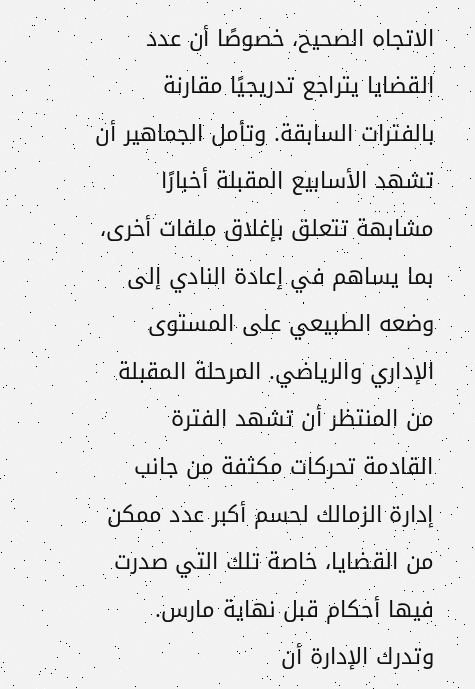الاتجاه الصحيح، خصوصًا أن عدد القضايا يتراجع تدريجيًا مقارنة بالفترات السابقة. وتأمل الجماهير أن تشهد الأسابيع المقبلة أخبارًا مشابهة تتعلق بإغلاق ملفات أخرى، بما يساهم في إعادة النادي إلى وضعه الطبيعي على المستوى الإداري والرياضي. المرحلة المقبلة من المنتظر أن تشهد الفترة القادمة تحركات مكثفة من جانب إدارة الزمالك لحسم أكبر عدد ممكن من القضايا، خاصة تلك التي صدرت فيها أحكام قبل نهاية مارس. وتدرك الإدارة أن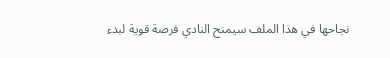نجاحها في هذا الملف سيمنح النادي فرصة قوية لبدء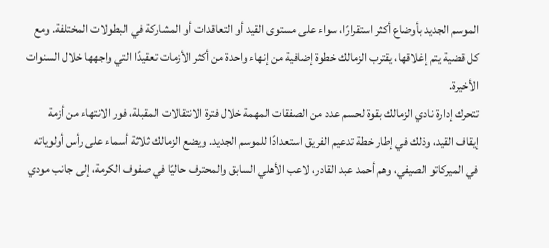الموسم الجديد بأوضاع أكثر استقرارًا، سواء على مستوى القيد أو التعاقدات أو المشاركة في البطولات المختلفة. ومع كل قضية يتم إغلاقها، يقترب الزمالك خطوة إضافية من إنهاء واحدة من أكثر الأزمات تعقيدًا التي واجهها خلال السنوات الأخيرة.
تتحرك إدارة نادي الزمالك بقوة لحسم عدد من الصفقات المهمة خلال فترة الانتقالات المقبلة، فور الانتهاء من أزمة إيقاف القيد، وذلك في إطار خطة تدعيم الفريق استعدادًا للموسم الجديد. ويضع الزمالك ثلاثة أسماء على رأس أولوياته في الميركاتو الصيفي، وهم أحمد عبد القادر، لاعب الأهلي السابق والمحترف حاليًا في صفوف الكرمة، إلى جانب مودي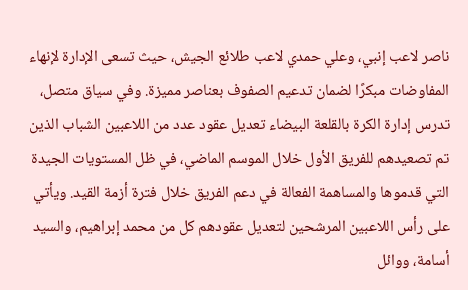ناصر لاعب إنبي، وعلي حمدي لاعب طلائع الجيش، حيث تسعى الإدارة لإنهاء المفاوضات مبكرًا لضمان تدعيم الصفوف بعناصر مميزة. وفي سياق متصل، تدرس إدارة الكرة بالقلعة البيضاء تعديل عقود عدد من اللاعبين الشباب الذين تم تصعيدهم للفريق الأول خلال الموسم الماضي، في ظل المستويات الجيدة التي قدموها والمساهمة الفعالة في دعم الفريق خلال فترة أزمة القيد. ويأتي على رأس اللاعبين المرشحين لتعديل عقودهم كل من محمد إبراهيم، والسيد أسامة، ووائل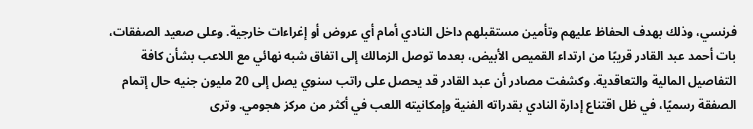فرنسي، وذلك بهدف الحفاظ عليهم وتأمين مستقبلهم داخل النادي أمام أي عروض أو إغراءات خارجية. وعلى صعيد الصفقات، بات أحمد عبد القادر قريبًا من ارتداء القميص الأبيض، بعدما توصل الزمالك إلى اتفاق شبه نهائي مع اللاعب بشأن كافة التفاصيل المالية والتعاقدية. وكشفت مصادر أن عبد القادر قد يحصل على راتب سنوي يصل إلى 20 مليون جنيه حال إتمام الصفقة رسميًا، في ظل اقتناع إدارة النادي بقدراته الفنية وإمكانيته اللعب في أكثر من مركز هجومي. وترى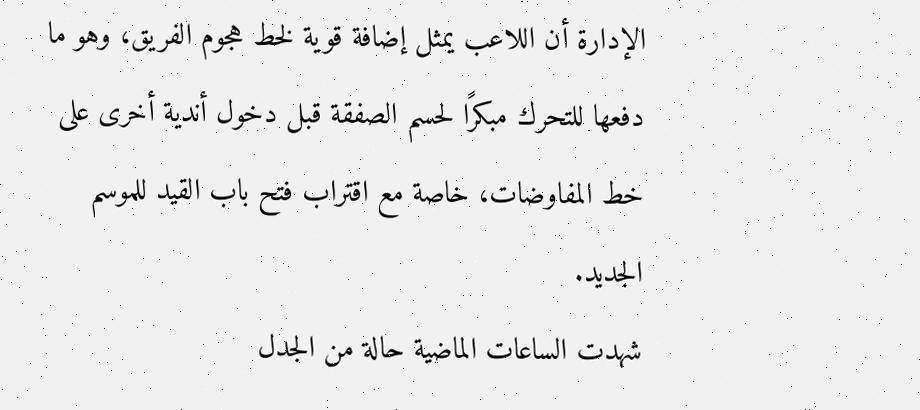الإدارة أن اللاعب يمثل إضافة قوية لخط هجوم الفريق، وهو ما دفعها للتحرك مبكرًا لحسم الصفقة قبل دخول أندية أخرى على خط المفاوضات، خاصة مع اقتراب فتح باب القيد للموسم الجديد.
شهدت الساعات الماضية حالة من الجدل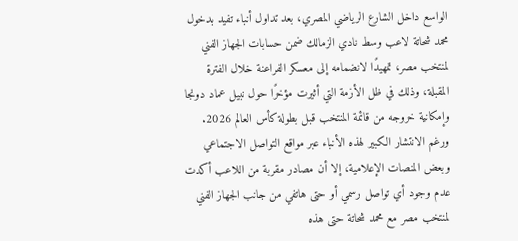الواسع داخل الشارع الرياضي المصري، بعد تداول أنباء تفيد بدخول محمد شحاتة لاعب وسط نادي الزمالك ضمن حسابات الجهاز الفني لمنتخب مصر، تمهيدًا لانضمامه إلى معسكر الفراعنة خلال الفترة المقبلة، وذلك في ظل الأزمة التي أثيرت مؤخرًا حول نبيل عماد دونجا وإمكانية خروجه من قائمة المنتخب قبل بطولة كأس العالم 2026. ورغم الانتشار الكبير لهذه الأنباء عبر مواقع التواصل الاجتماعي وبعض المنصات الإعلامية، إلا أن مصادر مقربة من اللاعب أكدت عدم وجود أي تواصل رسمي أو حتى هاتفي من جانب الجهاز الفني لمنتخب مصر مع محمد شحاتة حتى هذه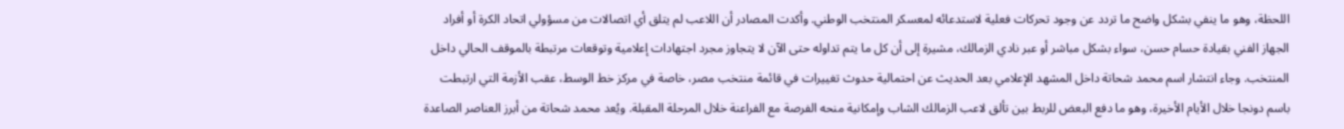اللحظة، وهو ما ينفي بشكل واضح ما تردد عن وجود تحركات فعلية لاستدعائه لمعسكر المنتخب الوطني. وأكدت المصادر أن اللاعب لم يتلق أي اتصالات من مسؤولي اتحاد الكرة أو أفراد الجهاز الفني بقيادة حسام حسن، سواء بشكل مباشر أو عبر نادي الزمالك، مشيرة إلى أن كل ما يتم تداوله حتى الآن لا يتجاوز مجرد اجتهادات إعلامية وتوقعات مرتبطة بالموقف الحالي داخل المنتخب. وجاء انتشار اسم محمد شحاتة داخل المشهد الإعلامي بعد الحديث عن احتمالية حدوث تغييرات في قائمة منتخب مصر، خاصة في مركز خط الوسط، عقب الأزمة التي ارتبطت باسم دونجا خلال الأيام الأخيرة، وهو ما دفع البعض للربط بين تألق لاعب الزمالك الشاب وإمكانية منحه الفرصة مع الفراعنة خلال المرحلة المقبلة. ويُعد محمد شحاتة من أبرز العناصر الصاعدة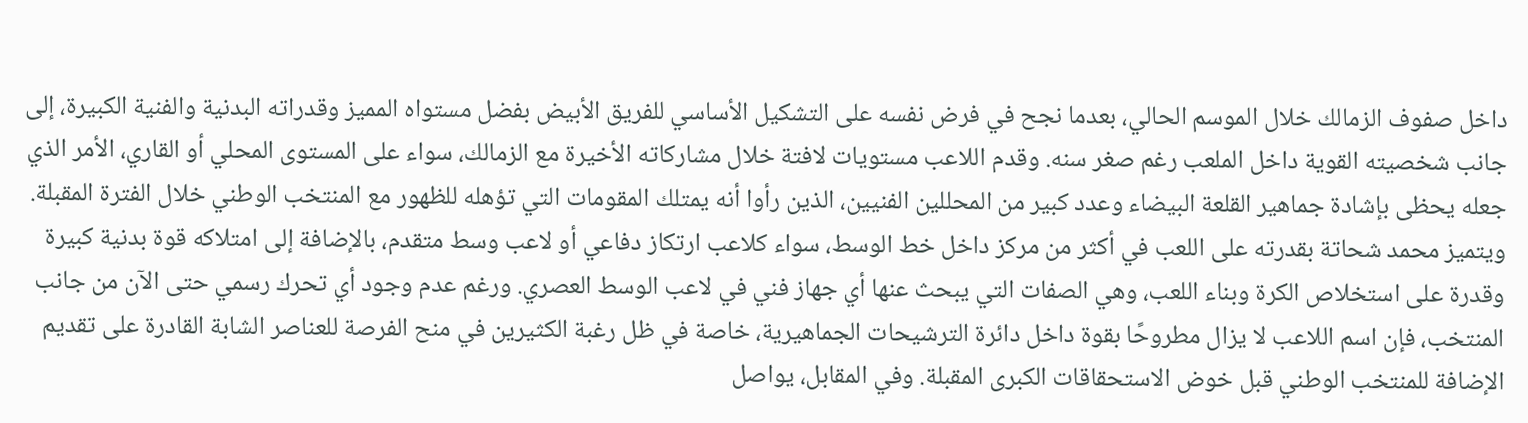داخل صفوف الزمالك خلال الموسم الحالي، بعدما نجح في فرض نفسه على التشكيل الأساسي للفريق الأبيض بفضل مستواه المميز وقدراته البدنية والفنية الكبيرة، إلى جانب شخصيته القوية داخل الملعب رغم صغر سنه. وقدم اللاعب مستويات لافتة خلال مشاركاته الأخيرة مع الزمالك، سواء على المستوى المحلي أو القاري، الأمر الذي جعله يحظى بإشادة جماهير القلعة البيضاء وعدد كبير من المحللين الفنيين، الذين رأوا أنه يمتلك المقومات التي تؤهله للظهور مع المنتخب الوطني خلال الفترة المقبلة. ويتميز محمد شحاتة بقدرته على اللعب في أكثر من مركز داخل خط الوسط، سواء كلاعب ارتكاز دفاعي أو لاعب وسط متقدم، بالإضافة إلى امتلاكه قوة بدنية كبيرة وقدرة على استخلاص الكرة وبناء اللعب، وهي الصفات التي يبحث عنها أي جهاز فني في لاعب الوسط العصري. ورغم عدم وجود أي تحرك رسمي حتى الآن من جانب المنتخب، فإن اسم اللاعب لا يزال مطروحًا بقوة داخل دائرة الترشيحات الجماهيرية، خاصة في ظل رغبة الكثيرين في منح الفرصة للعناصر الشابة القادرة على تقديم الإضافة للمنتخب الوطني قبل خوض الاستحقاقات الكبرى المقبلة. وفي المقابل، يواصل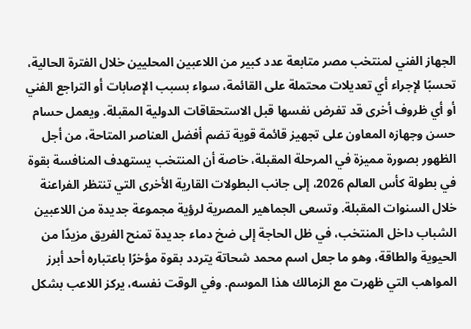الجهاز الفني لمنتخب مصر متابعة عدد كبير من اللاعبين المحليين خلال الفترة الحالية، تحسبًا لإجراء أي تعديلات محتملة على القائمة، سواء بسبب الإصابات أو التراجع الفني أو أي ظروف أخرى قد تفرض نفسها قبل الاستحقاقات الدولية المقبلة. ويعمل حسام حسن وجهازه المعاون على تجهيز قائمة قوية تضم أفضل العناصر المتاحة، من أجل الظهور بصورة مميزة في المرحلة المقبلة، خاصة أن المنتخب يستهدف المنافسة بقوة في بطولة كأس العالم 2026، إلى جانب البطولات القارية الأخرى التي تنتظر الفراعنة خلال السنوات المقبلة. وتسعى الجماهير المصرية لرؤية مجموعة جديدة من اللاعبين الشباب داخل المنتخب، في ظل الحاجة إلى ضخ دماء جديدة تمنح الفريق مزيدًا من الحيوية والطاقة، وهو ما جعل اسم محمد شحاتة يتردد بقوة مؤخرًا باعتباره أحد أبرز المواهب التي ظهرت مع الزمالك هذا الموسم. وفي الوقت نفسه، يركز اللاعب بشكل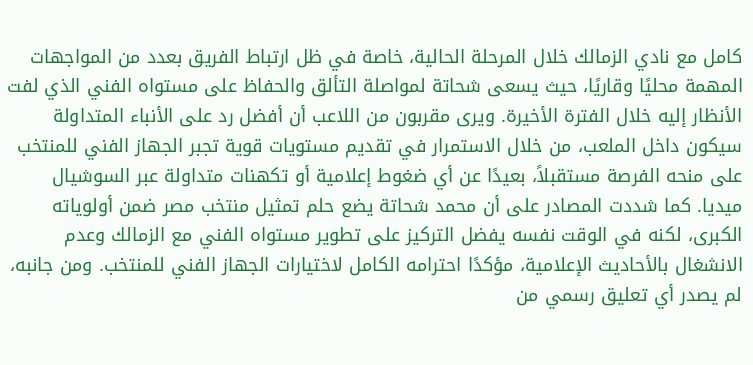كامل مع نادي الزمالك خلال المرحلة الحالية، خاصة في ظل ارتباط الفريق بعدد من المواجهات المهمة محليًا وقاريًا، حيث يسعى شحاتة لمواصلة التألق والحفاظ على مستواه الفني الذي لفت الأنظار إليه خلال الفترة الأخيرة. ويرى مقربون من اللاعب أن أفضل رد على الأنباء المتداولة سيكون داخل الملعب، من خلال الاستمرار في تقديم مستويات قوية تجبر الجهاز الفني للمنتخب على منحه الفرصة مستقبلاً، بعيدًا عن أي ضغوط إعلامية أو تكهنات متداولة عبر السوشيال ميديا. كما شددت المصادر على أن محمد شحاتة يضع حلم تمثيل منتخب مصر ضمن أولوياته الكبرى، لكنه في الوقت نفسه يفضل التركيز على تطوير مستواه الفني مع الزمالك وعدم الانشغال بالأحاديث الإعلامية، مؤكدًا احترامه الكامل لاختيارات الجهاز الفني للمنتخب. ومن جانبه، لم يصدر أي تعليق رسمي من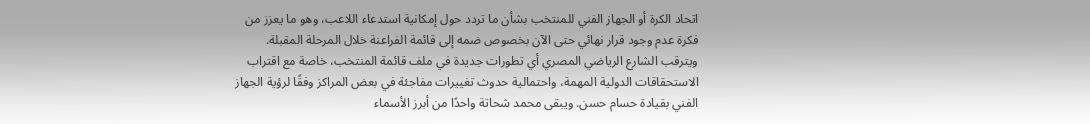اتحاد الكرة أو الجهاز الفني للمنتخب بشأن ما تردد حول إمكانية استدعاء اللاعب، وهو ما يعزز من فكرة عدم وجود قرار نهائي حتى الآن بخصوص ضمه إلى قائمة الفراعنة خلال المرحلة المقبلة. ويترقب الشارع الرياضي المصري أي تطورات جديدة في ملف قائمة المنتخب، خاصة مع اقتراب الاستحقاقات الدولية المهمة، واحتمالية حدوث تغييرات مفاجئة في بعض المراكز وفقًا لرؤية الجهاز الفني بقيادة حسام حسن. ويبقى محمد شحاتة واحدًا من أبرز الأسماء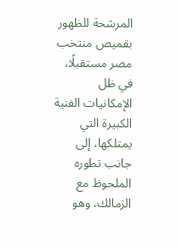المرشحة للظهور بقميص منتخب مصر مستقبلًا، في ظل الإمكانيات الفنية الكبيرة التي يمتلكها، إلى جانب تطوره الملحوظ مع الزمالك، وهو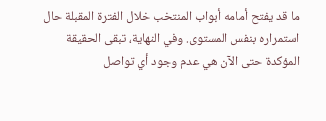ما قد يفتح أمامه أبواب المنتخب خلال الفترة المقبلة حال استمراره بنفس المستوى. وفي النهاية، تبقى الحقيقة المؤكدة حتى الآن هي عدم وجود أي تواصل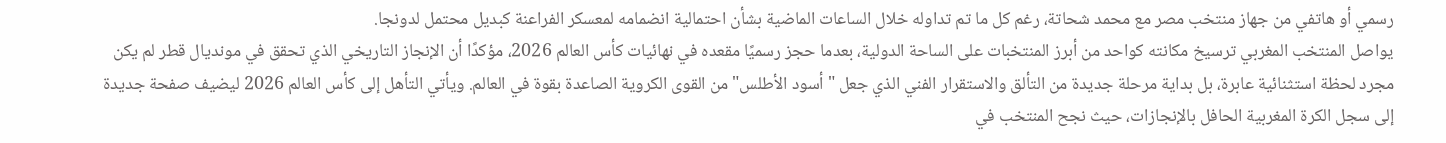رسمي أو هاتفي من جهاز منتخب مصر مع محمد شحاتة، رغم كل ما تم تداوله خلال الساعات الماضية بشأن احتمالية انضمامه لمعسكر الفراعنة كبديل محتمل لدونجا.
يواصل المنتخب المغربي ترسيخ مكانته كواحد من أبرز المنتخبات على الساحة الدولية، بعدما حجز رسميًا مقعده في نهائيات كأس العالم 2026، مؤكدًا أن الإنجاز التاريخي الذي تحقق في مونديال قطر لم يكن مجرد لحظة استثنائية عابرة، بل بداية مرحلة جديدة من التألق والاستقرار الفني الذي جعل "أسود الأطلس" من القوى الكروية الصاعدة بقوة في العالم. ويأتي التأهل إلى كأس العالم 2026 ليضيف صفحة جديدة إلى سجل الكرة المغربية الحافل بالإنجازات، حيث نجح المنتخب في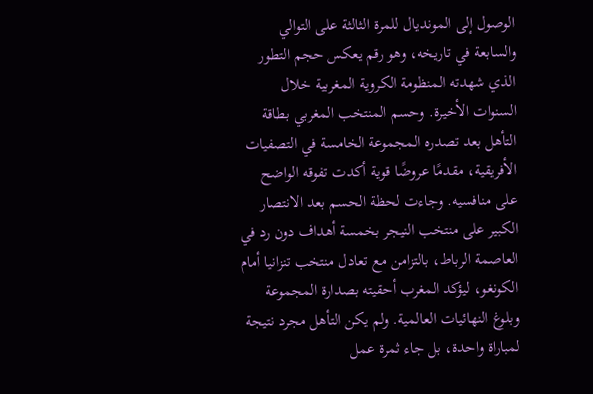الوصول إلى المونديال للمرة الثالثة على التوالي والسابعة في تاريخه، وهو رقم يعكس حجم التطور الذي شهدته المنظومة الكروية المغربية خلال السنوات الأخيرة. وحسم المنتخب المغربي بطاقة التأهل بعد تصدره المجموعة الخامسة في التصفيات الأفريقية، مقدمًا عروضًا قوية أكدت تفوقه الواضح على منافسيه. وجاءت لحظة الحسم بعد الانتصار الكبير على منتخب النيجر بخمسة أهداف دون رد في العاصمة الرباط، بالتزامن مع تعادل منتخب تنزانيا أمام الكونغو، ليؤكد المغرب أحقيته بصدارة المجموعة وبلوغ النهائيات العالمية. ولم يكن التأهل مجرد نتيجة لمباراة واحدة، بل جاء ثمرة عمل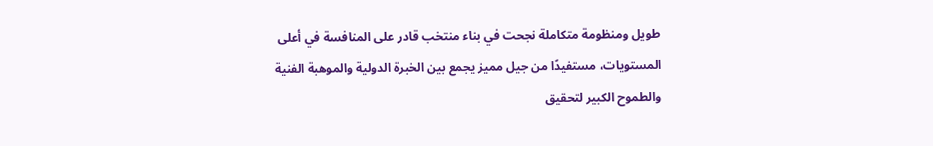طويل ومنظومة متكاملة نجحت في بناء منتخب قادر على المنافسة في أعلى المستويات، مستفيدًا من جيل مميز يجمع بين الخبرة الدولية والموهبة الفنية والطموح الكبير لتحقيق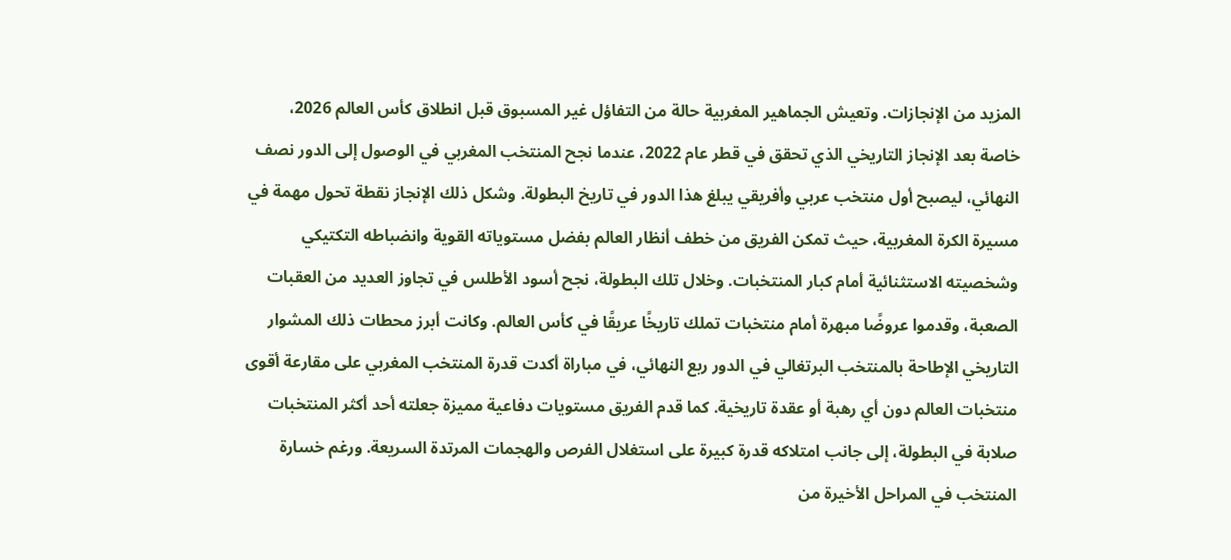المزيد من الإنجازات. وتعيش الجماهير المغربية حالة من التفاؤل غير المسبوق قبل انطلاق كأس العالم 2026، خاصة بعد الإنجاز التاريخي الذي تحقق في قطر عام 2022، عندما نجح المنتخب المغربي في الوصول إلى الدور نصف النهائي، ليصبح أول منتخب عربي وأفريقي يبلغ هذا الدور في تاريخ البطولة. وشكل ذلك الإنجاز نقطة تحول مهمة في مسيرة الكرة المغربية، حيث تمكن الفريق من خطف أنظار العالم بفضل مستوياته القوية وانضباطه التكتيكي وشخصيته الاستثنائية أمام كبار المنتخبات. وخلال تلك البطولة، نجح أسود الأطلس في تجاوز العديد من العقبات الصعبة، وقدموا عروضًا مبهرة أمام منتخبات تملك تاريخًا عريقًا في كأس العالم. وكانت أبرز محطات ذلك المشوار التاريخي الإطاحة بالمنتخب البرتغالي في الدور ربع النهائي، في مباراة أكدت قدرة المنتخب المغربي على مقارعة أقوى منتخبات العالم دون أي رهبة أو عقدة تاريخية. كما قدم الفريق مستويات دفاعية مميزة جعلته أحد أكثر المنتخبات صلابة في البطولة، إلى جانب امتلاكه قدرة كبيرة على استغلال الفرص والهجمات المرتدة السريعة. ورغم خسارة المنتخب في المراحل الأخيرة من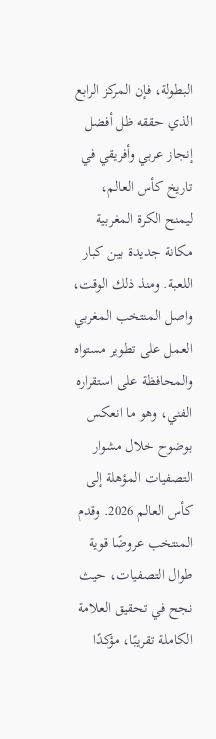البطولة، فإن المركز الرابع الذي حققه ظل أفضل إنجاز عربي وأفريقي في تاريخ كأس العالم، ليمنح الكرة المغربية مكانة جديدة بين كبار اللعبة. ومنذ ذلك الوقت، واصل المنتخب المغربي العمل على تطوير مستواه والمحافظة على استقراره الفني، وهو ما انعكس بوضوح خلال مشوار التصفيات المؤهلة إلى كأس العالم 2026. وقدم المنتخب عروضًا قوية طوال التصفيات، حيث نجح في تحقيق العلامة الكاملة تقريبًا، مؤكدًا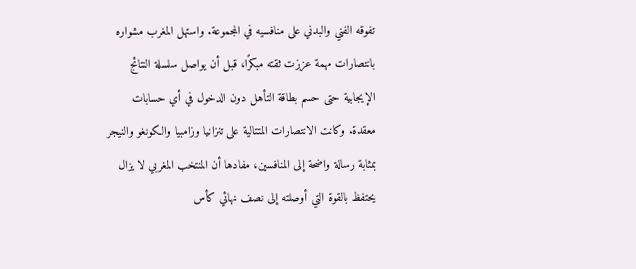تفوقه الفني والبدني على منافسيه في المجموعة. واستهل المغرب مشواره بانتصارات مهمة عززت ثقته مبكرًا، قبل أن يواصل سلسلة النتائج الإيجابية حتى حسم بطاقة التأهل دون الدخول في أي حسابات معقدة. وكانت الانتصارات المتتالية على تنزانيا وزامبيا والكونغو والنيجر بمثابة رسالة واضحة إلى المنافسين، مفادها أن المنتخب المغربي لا يزال يحتفظ بالقوة التي أوصلته إلى نصف نهائي كأس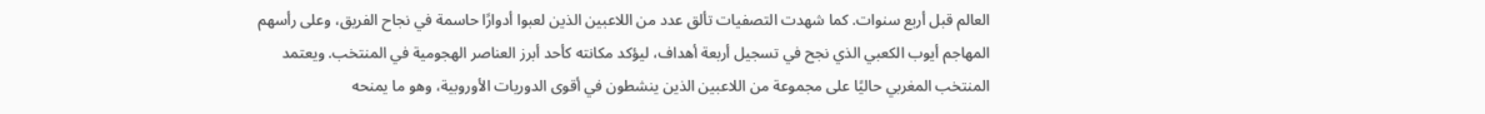العالم قبل أربع سنوات. كما شهدت التصفيات تألق عدد من اللاعبين الذين لعبوا أدوارًا حاسمة في نجاح الفريق، وعلى رأسهم المهاجم أيوب الكعبي الذي نجح في تسجيل أربعة أهداف، ليؤكد مكانته كأحد أبرز العناصر الهجومية في المنتخب. ويعتمد المنتخب المغربي حاليًا على مجموعة من اللاعبين الذين ينشطون في أقوى الدوريات الأوروبية، وهو ما يمنحه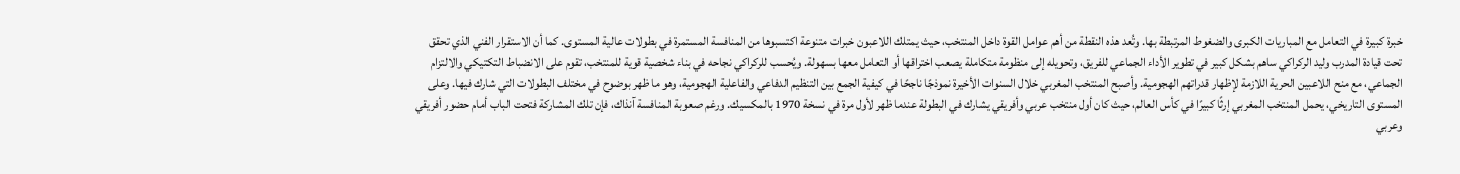خبرة كبيرة في التعامل مع المباريات الكبرى والضغوط المرتبطة بها. وتُعد هذه النقطة من أهم عوامل القوة داخل المنتخب، حيث يمتلك اللاعبون خبرات متنوعة اكتسبوها من المنافسة المستمرة في بطولات عالية المستوى. كما أن الاستقرار الفني الذي تحقق تحت قيادة المدرب وليد الركراكي ساهم بشكل كبير في تطوير الأداء الجماعي للفريق، وتحويله إلى منظومة متكاملة يصعب اختراقها أو التعامل معها بسهولة. ويُحسب للركراكي نجاحه في بناء شخصية قوية للمنتخب، تقوم على الانضباط التكتيكي والالتزام الجماعي، مع منح اللاعبين الحرية اللازمة لإظهار قدراتهم الهجومية. وأصبح المنتخب المغربي خلال السنوات الأخيرة نموذجًا ناجحًا في كيفية الجمع بين التنظيم الدفاعي والفاعلية الهجومية، وهو ما ظهر بوضوح في مختلف البطولات التي شارك فيها. وعلى المستوى التاريخي، يحمل المنتخب المغربي إرثًا كبيرًا في كأس العالم، حيث كان أول منتخب عربي وأفريقي يشارك في البطولة عندما ظهر لأول مرة في نسخة 1970 بالمكسيك. ورغم صعوبة المنافسة آنذاك، فإن تلك المشاركة فتحت الباب أمام حضور أفريقي وعربي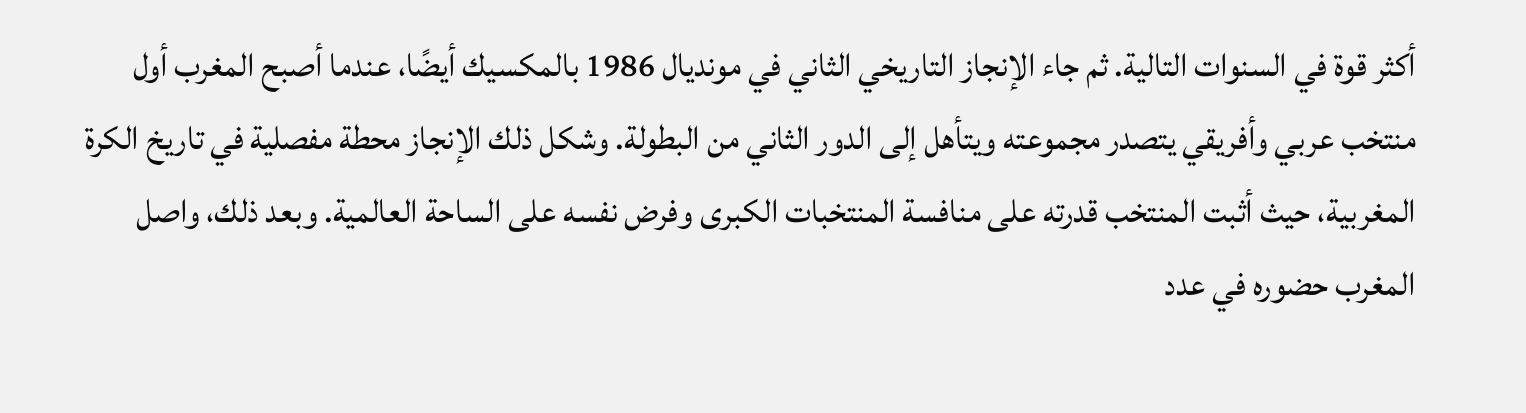أكثر قوة في السنوات التالية. ثم جاء الإنجاز التاريخي الثاني في مونديال 1986 بالمكسيك أيضًا، عندما أصبح المغرب أول منتخب عربي وأفريقي يتصدر مجموعته ويتأهل إلى الدور الثاني من البطولة. وشكل ذلك الإنجاز محطة مفصلية في تاريخ الكرة المغربية، حيث أثبت المنتخب قدرته على منافسة المنتخبات الكبرى وفرض نفسه على الساحة العالمية. وبعد ذلك، واصل المغرب حضوره في عدد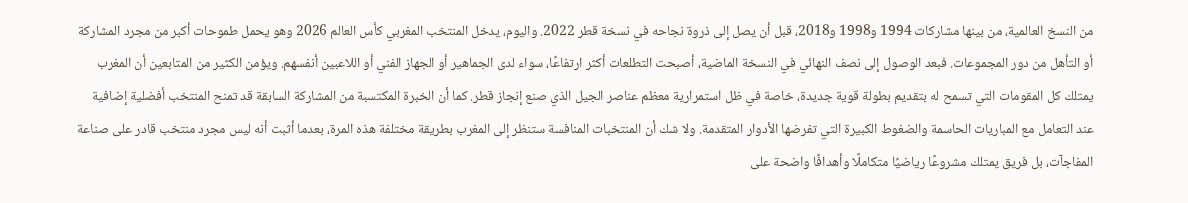من النسخ العالمية، من بينها مشاركات 1994 و1998 و2018، قبل أن يصل إلى ذروة نجاحه في نسخة قطر 2022. واليوم، يدخل المنتخب المغربي كأس العالم 2026 وهو يحمل طموحات أكبر من مجرد المشاركة أو التأهل من دور المجموعات. فبعد الوصول إلى نصف النهائي في النسخة الماضية، أصبحت التطلعات أكثر ارتفاعًا، سواء لدى الجماهير أو الجهاز الفني أو اللاعبين أنفسهم. ويؤمن الكثير من المتابعين أن المغرب يمتلك كل المقومات التي تسمح له بتقديم بطولة قوية جديدة، خاصة في ظل استمرارية معظم عناصر الجيل الذي صنع إنجاز قطر. كما أن الخبرة المكتسبة من المشاركة السابقة قد تمنح المنتخب أفضلية إضافية عند التعامل مع المباريات الحاسمة والضغوط الكبيرة التي تفرضها الأدوار المتقدمة. ولا شك أن المنتخبات المنافسة ستنظر إلى المغرب بطريقة مختلفة هذه المرة، بعدما أثبت أنه ليس مجرد منتخب قادر على صناعة المفاجآت، بل فريق يمتلك مشروعًا رياضيًا متكاملًا وأهدافًا واضحة على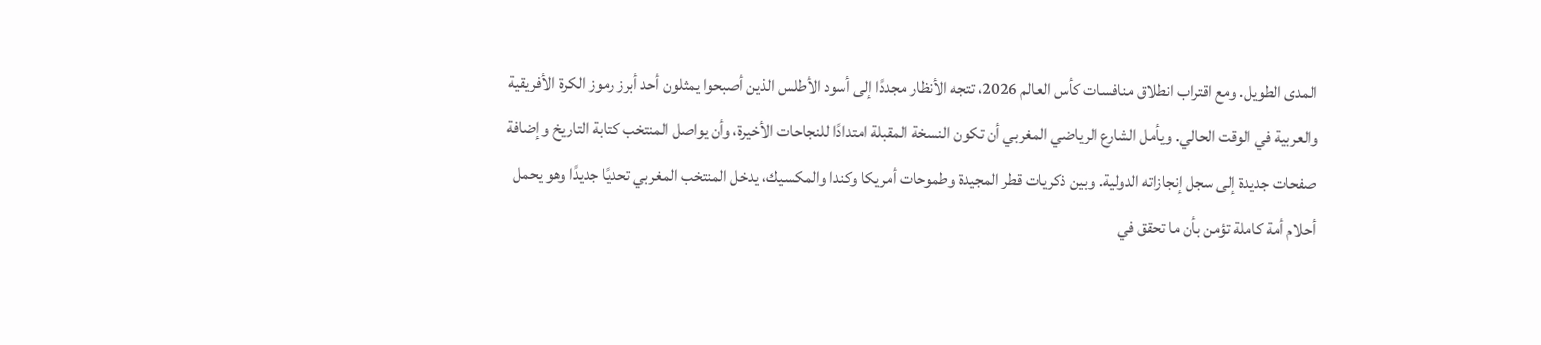المدى الطويل. ومع اقتراب انطلاق منافسات كأس العالم 2026، تتجه الأنظار مجددًا إلى أسود الأطلس الذين أصبحوا يمثلون أحد أبرز رموز الكرة الأفريقية والعربية في الوقت الحالي. ويأمل الشارع الرياضي المغربي أن تكون النسخة المقبلة امتدادًا للنجاحات الأخيرة، وأن يواصل المنتخب كتابة التاريخ وإضافة صفحات جديدة إلى سجل إنجازاته الدولية. وبين ذكريات قطر المجيدة وطموحات أمريكا وكندا والمكسيك، يدخل المنتخب المغربي تحديًا جديدًا وهو يحمل أحلام أمة كاملة تؤمن بأن ما تحقق في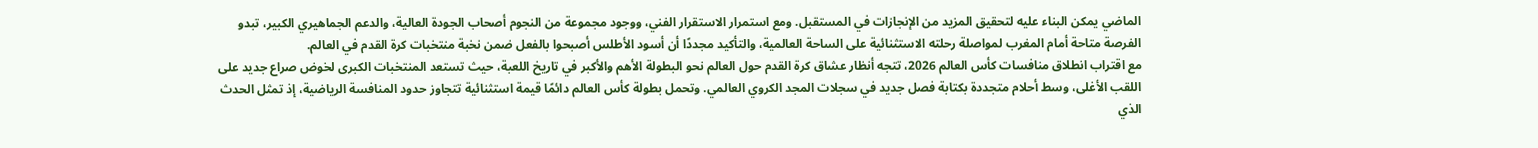الماضي يمكن البناء عليه لتحقيق المزيد من الإنجازات في المستقبل. ومع استمرار الاستقرار الفني، ووجود مجموعة من النجوم أصحاب الجودة العالية، والدعم الجماهيري الكبير، تبدو الفرصة متاحة أمام المغرب لمواصلة رحلته الاستثنائية على الساحة العالمية، والتأكيد مجددًا أن أسود الأطلس أصبحوا بالفعل ضمن نخبة منتخبات كرة القدم في العالم.
مع اقتراب انطلاق منافسات كأس العالم 2026، تتجه أنظار عشاق كرة القدم حول العالم نحو البطولة الأهم والأكبر في تاريخ اللعبة، حيث تستعد المنتخبات الكبرى لخوض صراع جديد على اللقب الأغلى، وسط أحلام متجددة بكتابة فصل جديد في سجلات المجد الكروي العالمي. وتحمل بطولة كأس العالم دائمًا قيمة استثنائية تتجاوز حدود المنافسة الرياضية، إذ تمثل الحدث الذي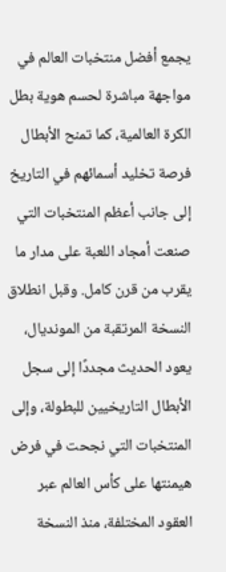يجمع أفضل منتخبات العالم في مواجهة مباشرة لحسم هوية بطل الكرة العالمية، كما تمنح الأبطال فرصة تخليد أسمائهم في التاريخ إلى جانب أعظم المنتخبات التي صنعت أمجاد اللعبة على مدار ما يقرب من قرن كامل. وقبل انطلاق النسخة المرتقبة من المونديال، يعود الحديث مجددًا إلى سجل الأبطال التاريخيين للبطولة، وإلى المنتخبات التي نجحت في فرض هيمنتها على كأس العالم عبر العقود المختلفة، منذ النسخة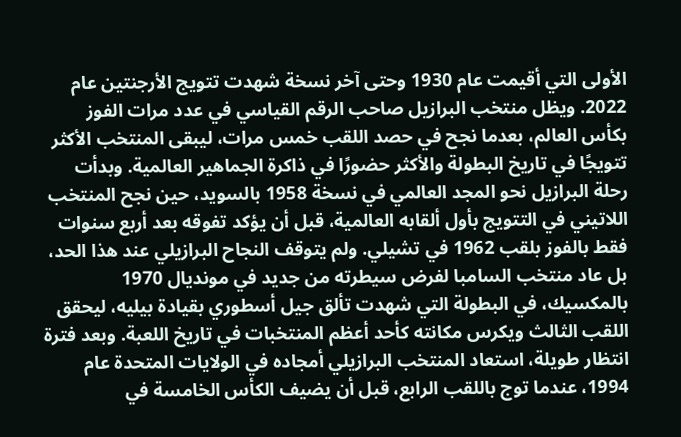الأولى التي أقيمت عام 1930 وحتى آخر نسخة شهدت تتويج الأرجنتين عام 2022. ويظل منتخب البرازيل صاحب الرقم القياسي في عدد مرات الفوز بكأس العالم، بعدما نجح في حصد اللقب خمس مرات، ليبقى المنتخب الأكثر تتويجًا في تاريخ البطولة والأكثر حضورًا في ذاكرة الجماهير العالمية. وبدأت رحلة البرازيل نحو المجد العالمي في نسخة 1958 بالسويد، حين نجح المنتخب اللاتيني في التتويج بأول ألقابه العالمية، قبل أن يؤكد تفوقه بعد أربع سنوات فقط بالفوز بلقب 1962 في تشيلي. ولم يتوقف النجاح البرازيلي عند هذا الحد، بل عاد منتخب السامبا لفرض سيطرته من جديد في مونديال 1970 بالمكسيك، في البطولة التي شهدت تألق جيل أسطوري بقيادة بيليه، ليحقق اللقب الثالث ويكرس مكانته كأحد أعظم المنتخبات في تاريخ اللعبة. وبعد فترة انتظار طويلة، استعاد المنتخب البرازيلي أمجاده في الولايات المتحدة عام 1994، عندما توج باللقب الرابع، قبل أن يضيف الكأس الخامسة في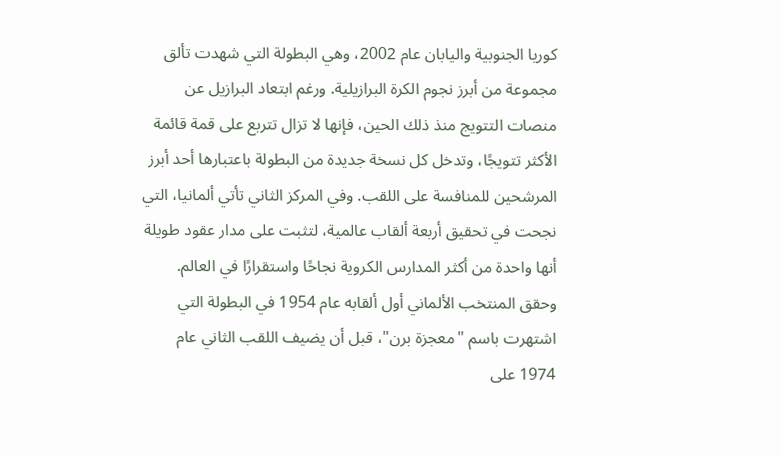كوريا الجنوبية واليابان عام 2002، وهي البطولة التي شهدت تألق مجموعة من أبرز نجوم الكرة البرازيلية. ورغم ابتعاد البرازيل عن منصات التتويج منذ ذلك الحين، فإنها لا تزال تتربع على قمة قائمة الأكثر تتويجًا، وتدخل كل نسخة جديدة من البطولة باعتبارها أحد أبرز المرشحين للمنافسة على اللقب. وفي المركز الثاني تأتي ألمانيا، التي نجحت في تحقيق أربعة ألقاب عالمية، لتثبت على مدار عقود طويلة أنها واحدة من أكثر المدارس الكروية نجاحًا واستقرارًا في العالم. وحقق المنتخب الألماني أول ألقابه عام 1954 في البطولة التي اشتهرت باسم "معجزة برن"، قبل أن يضيف اللقب الثاني عام 1974 على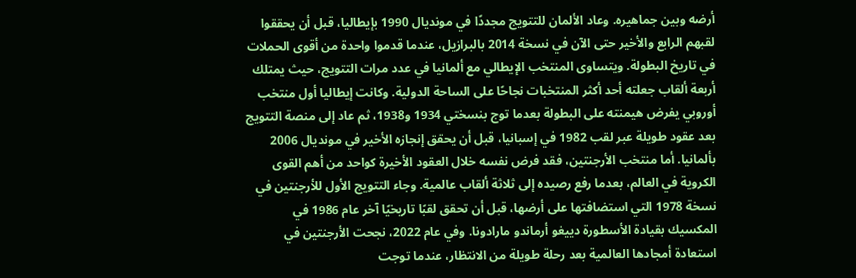أرضه وبين جماهيره. وعاد الألمان للتتويج مجددًا في مونديال 1990 بإيطاليا، قبل أن يحققوا لقبهم الرابع والأخير حتى الآن في نسخة 2014 بالبرازيل، عندما قدموا واحدة من أقوى الحملات في تاريخ البطولة. ويتساوى المنتخب الإيطالي مع ألمانيا في عدد مرات التتويج، حيث يمتلك أربعة ألقاب جعلته أحد أكثر المنتخبات نجاحًا على الساحة الدولية. وكانت إيطاليا أول منتخب أوروبي يفرض هيمنته على البطولة بعدما توج بنسختي 1934 و1938، ثم عاد إلى منصة التتويج بعد عقود طويلة عبر لقب 1982 في إسبانيا، قبل أن يحقق إنجازه الأخير في مونديال 2006 بألمانيا. أما منتخب الأرجنتين، فقد فرض نفسه خلال العقود الأخيرة كواحد من أهم القوى الكروية في العالم، بعدما رفع رصيده إلى ثلاثة ألقاب عالمية. وجاء التتويج الأول للأرجنتين في نسخة 1978 التي استضافتها على أرضها، قبل أن تحقق لقبًا تاريخيًا آخر عام 1986 في المكسيك بقيادة الأسطورة دييغو أرماندو مارادونا. وفي عام 2022، نجحت الأرجنتين في استعادة أمجادها العالمية بعد رحلة طويلة من الانتظار، عندما توجت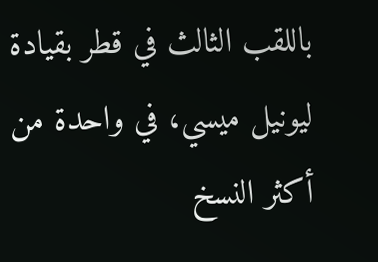باللقب الثالث في قطر بقيادة ليونيل ميسي، في واحدة من أكثر النسخ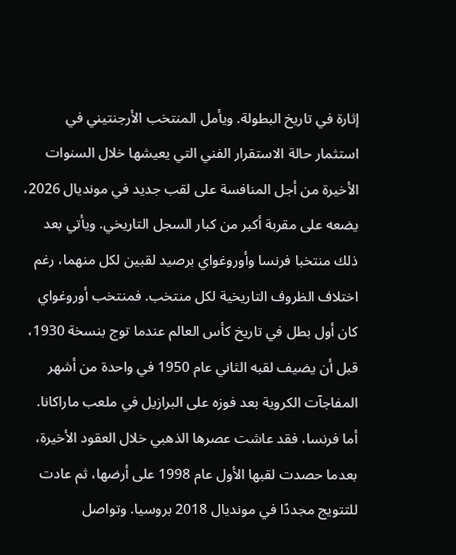إثارة في تاريخ البطولة. ويأمل المنتخب الأرجنتيني في استثمار حالة الاستقرار الفني التي يعيشها خلال السنوات الأخيرة من أجل المنافسة على لقب جديد في مونديال 2026، يضعه على مقربة أكبر من كبار السجل التاريخي. ويأتي بعد ذلك منتخبا فرنسا وأوروغواي برصيد لقبين لكل منهما، رغم اختلاف الظروف التاريخية لكل منتخب. فمنتخب أوروغواي كان أول بطل في تاريخ كأس العالم عندما توج بنسخة 1930، قبل أن يضيف لقبه الثاني عام 1950 في واحدة من أشهر المفاجآت الكروية بعد فوزه على البرازيل في ملعب ماراكانا. أما فرنسا، فقد عاشت عصرها الذهبي خلال العقود الأخيرة، بعدما حصدت لقبها الأول عام 1998 على أرضها، ثم عادت للتتويج مجددًا في مونديال 2018 بروسيا. وتواصل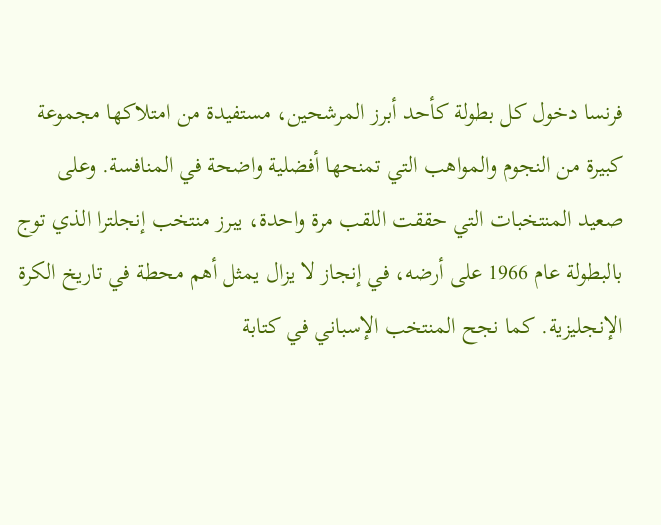فرنسا دخول كل بطولة كأحد أبرز المرشحين، مستفيدة من امتلاكها مجموعة كبيرة من النجوم والمواهب التي تمنحها أفضلية واضحة في المنافسة. وعلى صعيد المنتخبات التي حققت اللقب مرة واحدة، يبرز منتخب إنجلترا الذي توج بالبطولة عام 1966 على أرضه، في إنجاز لا يزال يمثل أهم محطة في تاريخ الكرة الإنجليزية. كما نجح المنتخب الإسباني في كتابة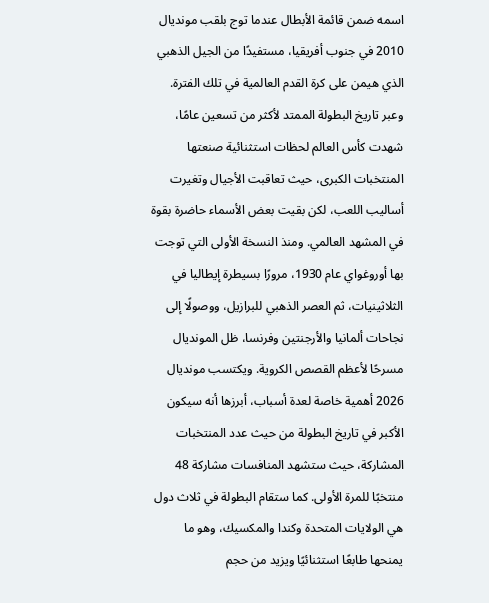اسمه ضمن قائمة الأبطال عندما توج بلقب مونديال 2010 في جنوب أفريقيا، مستفيدًا من الجيل الذهبي الذي هيمن على كرة القدم العالمية في تلك الفترة. وعبر تاريخ البطولة الممتد لأكثر من تسعين عامًا، شهدت كأس العالم لحظات استثنائية صنعتها المنتخبات الكبرى، حيث تعاقبت الأجيال وتغيرت أساليب اللعب، لكن بقيت بعض الأسماء حاضرة بقوة في المشهد العالمي. ومنذ النسخة الأولى التي توجت بها أوروغواي عام 1930، مرورًا بسيطرة إيطاليا في الثلاثينيات، ثم العصر الذهبي للبرازيل، ووصولًا إلى نجاحات ألمانيا والأرجنتين وفرنسا، ظل المونديال مسرحًا لأعظم القصص الكروية. ويكتسب مونديال 2026 أهمية خاصة لعدة أسباب، أبرزها أنه سيكون الأكبر في تاريخ البطولة من حيث عدد المنتخبات المشاركة، حيث ستشهد المنافسات مشاركة 48 منتخبًا للمرة الأولى. كما ستقام البطولة في ثلاث دول هي الولايات المتحدة وكندا والمكسيك، وهو ما يمنحها طابعًا استثنائيًا ويزيد من حجم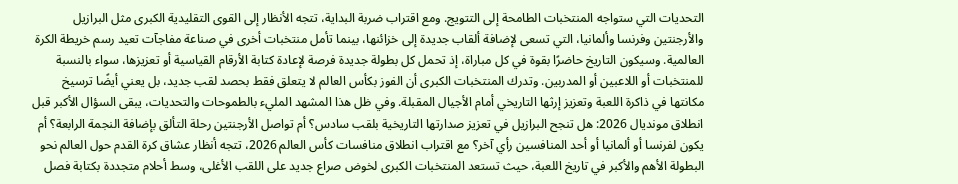التحديات التي ستواجه المنتخبات الطامحة إلى التتويج. ومع اقتراب ضربة البداية، تتجه الأنظار إلى القوى التقليدية الكبرى مثل البرازيل والأرجنتين وفرنسا وألمانيا، التي تسعى لإضافة ألقاب جديدة إلى خزائنها، بينما تأمل منتخبات أخرى في صناعة مفاجآت تعيد رسم خريطة الكرة العالمية. وسيكون التاريخ حاضرًا بقوة في كل مباراة، إذ تحمل كل بطولة جديدة فرصة لإعادة كتابة الأرقام القياسية أو تعزيزها، سواء بالنسبة للمنتخبات أو اللاعبين أو المدربين. وتدرك المنتخبات الكبرى أن الفوز بكأس العالم لا يتعلق فقط بحصد لقب جديد، بل يعني أيضًا ترسيخ مكانتها في ذاكرة اللعبة وتعزيز إرثها التاريخي أمام الأجيال المقبلة. وفي ظل هذا المشهد المليء بالطموحات والتحديات، يبقى السؤال الأكبر قبل انطلاق مونديال 2026: هل تنجح البرازيل في تعزيز صدارتها التاريخية بلقب سادس؟ أم تواصل الأرجنتين رحلة التألق بإضافة النجمة الرابعة؟ أم يكون لفرنسا أو ألمانيا أو أحد المنافسين رأي آخر؟ مع اقتراب انطلاق منافسات كأس العالم 2026، تتجه أنظار عشاق كرة القدم حول العالم نحو البطولة الأهم والأكبر في تاريخ اللعبة، حيث تستعد المنتخبات الكبرى لخوض صراع جديد على اللقب الأغلى، وسط أحلام متجددة بكتابة فصل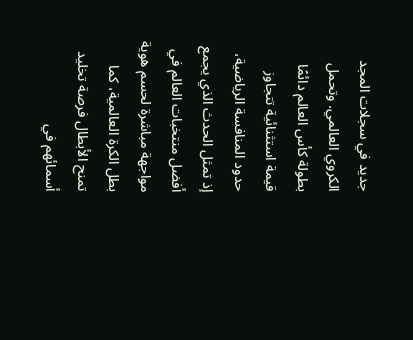جديد في سجلات المجد الكروي العالمي. وتحمل بطولة كأس العالم دائمًا قيمة استثنائية تتجاوز حدود المنافسة الرياضية، إذ تمثل الحدث الذي يجمع أفضل منتخبات العالم في مواجهة مباشرة لحسم هوية بطل الكرة العالمية، كما تمنح الأبطال فرصة تخليد أسمائهم في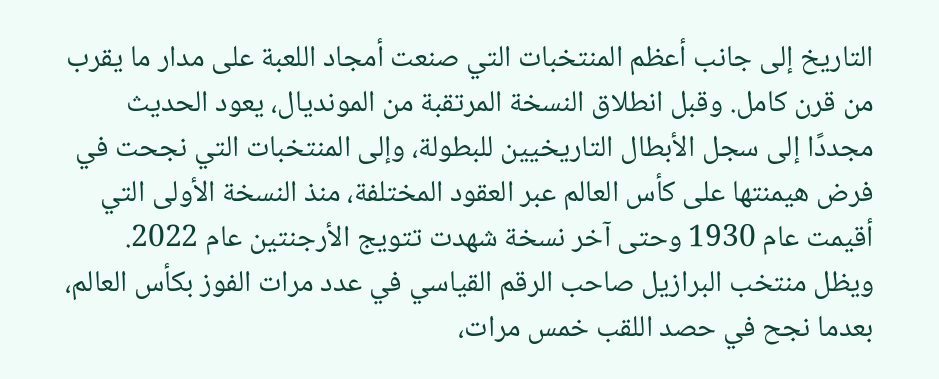التاريخ إلى جانب أعظم المنتخبات التي صنعت أمجاد اللعبة على مدار ما يقرب من قرن كامل. وقبل انطلاق النسخة المرتقبة من المونديال، يعود الحديث مجددًا إلى سجل الأبطال التاريخيين للبطولة، وإلى المنتخبات التي نجحت في فرض هيمنتها على كأس العالم عبر العقود المختلفة، منذ النسخة الأولى التي أقيمت عام 1930 وحتى آخر نسخة شهدت تتويج الأرجنتين عام 2022. ويظل منتخب البرازيل صاحب الرقم القياسي في عدد مرات الفوز بكأس العالم، بعدما نجح في حصد اللقب خمس مرات،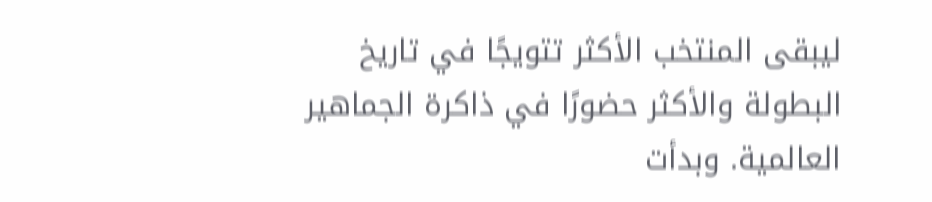ليبقى المنتخب الأكثر تتويجًا في تاريخ البطولة والأكثر حضورًا في ذاكرة الجماهير العالمية. وبدأت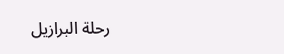رحلة البرازيل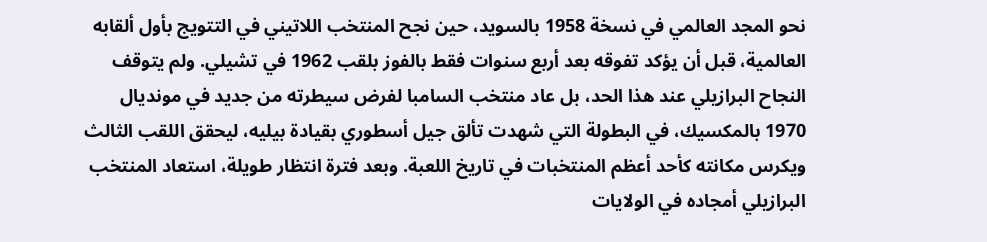نحو المجد العالمي في نسخة 1958 بالسويد، حين نجح المنتخب اللاتيني في التتويج بأول ألقابه العالمية، قبل أن يؤكد تفوقه بعد أربع سنوات فقط بالفوز بلقب 1962 في تشيلي. ولم يتوقف النجاح البرازيلي عند هذا الحد، بل عاد منتخب السامبا لفرض سيطرته من جديد في مونديال 1970 بالمكسيك، في البطولة التي شهدت تألق جيل أسطوري بقيادة بيليه، ليحقق اللقب الثالث ويكرس مكانته كأحد أعظم المنتخبات في تاريخ اللعبة. وبعد فترة انتظار طويلة، استعاد المنتخب البرازيلي أمجاده في الولايات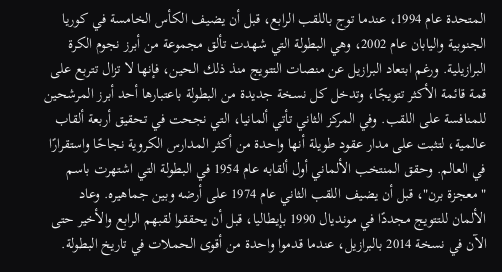المتحدة عام 1994، عندما توج باللقب الرابع، قبل أن يضيف الكأس الخامسة في كوريا الجنوبية واليابان عام 2002، وهي البطولة التي شهدت تألق مجموعة من أبرز نجوم الكرة البرازيلية. ورغم ابتعاد البرازيل عن منصات التتويج منذ ذلك الحين، فإنها لا تزال تتربع على قمة قائمة الأكثر تتويجًا، وتدخل كل نسخة جديدة من البطولة باعتبارها أحد أبرز المرشحين للمنافسة على اللقب. وفي المركز الثاني تأتي ألمانيا، التي نجحت في تحقيق أربعة ألقاب عالمية، لتثبت على مدار عقود طويلة أنها واحدة من أكثر المدارس الكروية نجاحًا واستقرارًا في العالم. وحقق المنتخب الألماني أول ألقابه عام 1954 في البطولة التي اشتهرت باسم "معجزة برن"، قبل أن يضيف اللقب الثاني عام 1974 على أرضه وبين جماهيره. وعاد الألمان للتتويج مجددًا في مونديال 1990 بإيطاليا، قبل أن يحققوا لقبهم الرابع والأخير حتى الآن في نسخة 2014 بالبرازيل، عندما قدموا واحدة من أقوى الحملات في تاريخ البطولة.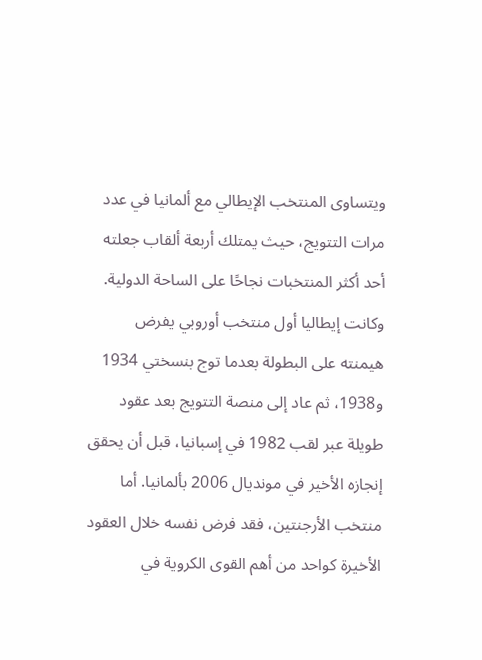ويتساوى المنتخب الإيطالي مع ألمانيا في عدد مرات التتويج، حيث يمتلك أربعة ألقاب جعلته أحد أكثر المنتخبات نجاحًا على الساحة الدولية. وكانت إيطاليا أول منتخب أوروبي يفرض هيمنته على البطولة بعدما توج بنسختي 1934 و1938، ثم عاد إلى منصة التتويج بعد عقود طويلة عبر لقب 1982 في إسبانيا، قبل أن يحقق إنجازه الأخير في مونديال 2006 بألمانيا. أما منتخب الأرجنتين، فقد فرض نفسه خلال العقود الأخيرة كواحد من أهم القوى الكروية في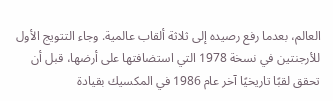العالم، بعدما رفع رصيده إلى ثلاثة ألقاب عالمية. وجاء التتويج الأول للأرجنتين في نسخة 1978 التي استضافتها على أرضها، قبل أن تحقق لقبًا تاريخيًا آخر عام 1986 في المكسيك بقيادة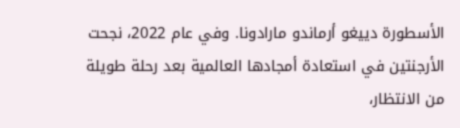الأسطورة دييغو أرماندو مارادونا. وفي عام 2022، نجحت الأرجنتين في استعادة أمجادها العالمية بعد رحلة طويلة من الانتظار،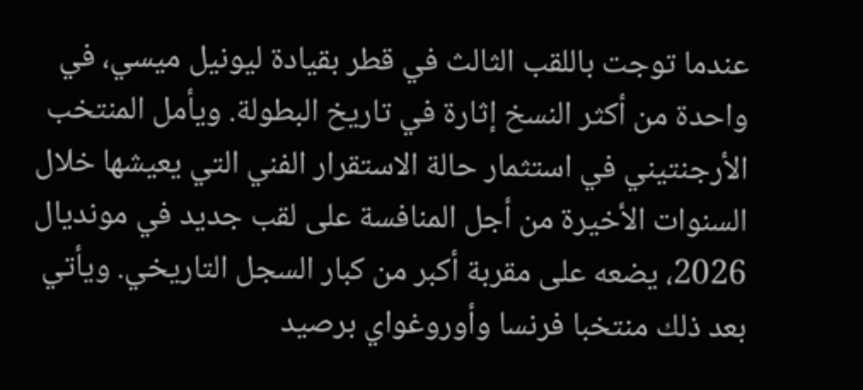عندما توجت باللقب الثالث في قطر بقيادة ليونيل ميسي، في واحدة من أكثر النسخ إثارة في تاريخ البطولة. ويأمل المنتخب الأرجنتيني في استثمار حالة الاستقرار الفني التي يعيشها خلال السنوات الأخيرة من أجل المنافسة على لقب جديد في مونديال 2026، يضعه على مقربة أكبر من كبار السجل التاريخي. ويأتي بعد ذلك منتخبا فرنسا وأوروغواي برصيد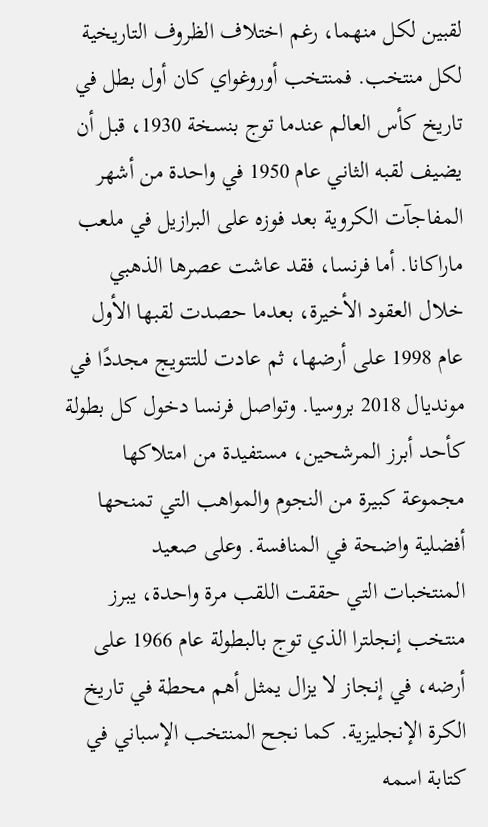لقبين لكل منهما، رغم اختلاف الظروف التاريخية لكل منتخب. فمنتخب أوروغواي كان أول بطل في تاريخ كأس العالم عندما توج بنسخة 1930، قبل أن يضيف لقبه الثاني عام 1950 في واحدة من أشهر المفاجآت الكروية بعد فوزه على البرازيل في ملعب ماراكانا. أما فرنسا، فقد عاشت عصرها الذهبي خلال العقود الأخيرة، بعدما حصدت لقبها الأول عام 1998 على أرضها، ثم عادت للتتويج مجددًا في مونديال 2018 بروسيا. وتواصل فرنسا دخول كل بطولة كأحد أبرز المرشحين، مستفيدة من امتلاكها مجموعة كبيرة من النجوم والمواهب التي تمنحها أفضلية واضحة في المنافسة. وعلى صعيد المنتخبات التي حققت اللقب مرة واحدة، يبرز منتخب إنجلترا الذي توج بالبطولة عام 1966 على أرضه، في إنجاز لا يزال يمثل أهم محطة في تاريخ الكرة الإنجليزية. كما نجح المنتخب الإسباني في كتابة اسمه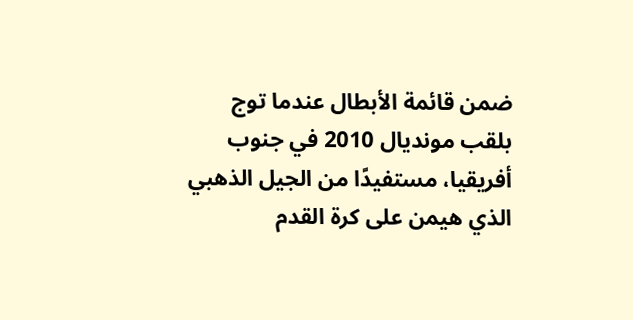ضمن قائمة الأبطال عندما توج بلقب مونديال 2010 في جنوب أفريقيا، مستفيدًا من الجيل الذهبي الذي هيمن على كرة القدم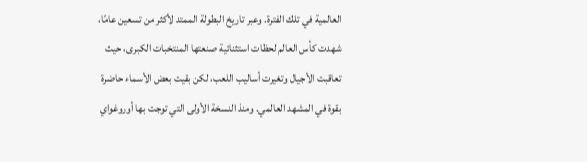العالمية في تلك الفترة. وعبر تاريخ البطولة الممتد لأكثر من تسعين عامًا، شهدت كأس العالم لحظات استثنائية صنعتها المنتخبات الكبرى، حيث تعاقبت الأجيال وتغيرت أساليب اللعب، لكن بقيت بعض الأسماء حاضرة بقوة في المشهد العالمي. ومنذ النسخة الأولى التي توجت بها أوروغواي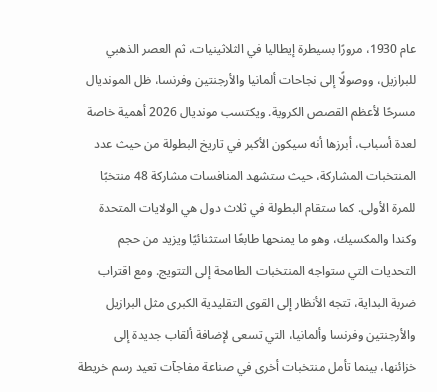عام 1930، مرورًا بسيطرة إيطاليا في الثلاثينيات، ثم العصر الذهبي للبرازيل، ووصولًا إلى نجاحات ألمانيا والأرجنتين وفرنسا، ظل المونديال مسرحًا لأعظم القصص الكروية. ويكتسب مونديال 2026 أهمية خاصة لعدة أسباب، أبرزها أنه سيكون الأكبر في تاريخ البطولة من حيث عدد المنتخبات المشاركة، حيث ستشهد المنافسات مشاركة 48 منتخبًا للمرة الأولى. كما ستقام البطولة في ثلاث دول هي الولايات المتحدة وكندا والمكسيك، وهو ما يمنحها طابعًا استثنائيًا ويزيد من حجم التحديات التي ستواجه المنتخبات الطامحة إلى التتويج. ومع اقتراب ضربة البداية، تتجه الأنظار إلى القوى التقليدية الكبرى مثل البرازيل والأرجنتين وفرنسا وألمانيا، التي تسعى لإضافة ألقاب جديدة إلى خزائنها، بينما تأمل منتخبات أخرى في صناعة مفاجآت تعيد رسم خريطة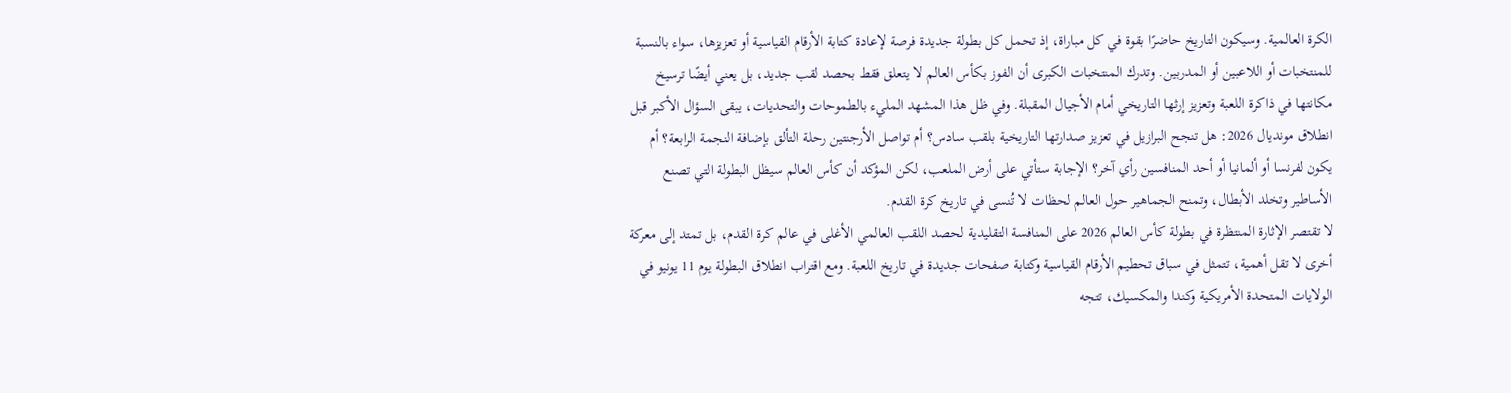الكرة العالمية. وسيكون التاريخ حاضرًا بقوة في كل مباراة، إذ تحمل كل بطولة جديدة فرصة لإعادة كتابة الأرقام القياسية أو تعزيزها، سواء بالنسبة للمنتخبات أو اللاعبين أو المدربين. وتدرك المنتخبات الكبرى أن الفوز بكأس العالم لا يتعلق فقط بحصد لقب جديد، بل يعني أيضًا ترسيخ مكانتها في ذاكرة اللعبة وتعزيز إرثها التاريخي أمام الأجيال المقبلة. وفي ظل هذا المشهد المليء بالطموحات والتحديات، يبقى السؤال الأكبر قبل انطلاق مونديال 2026: هل تنجح البرازيل في تعزيز صدارتها التاريخية بلقب سادس؟ أم تواصل الأرجنتين رحلة التألق بإضافة النجمة الرابعة؟ أم يكون لفرنسا أو ألمانيا أو أحد المنافسين رأي آخر؟ الإجابة ستأتي على أرض الملعب، لكن المؤكد أن كأس العالم سيظل البطولة التي تصنع الأساطير وتخلد الأبطال، وتمنح الجماهير حول العالم لحظات لا تُنسى في تاريخ كرة القدم.
لا تقتصر الإثارة المنتظرة في بطولة كأس العالم 2026 على المنافسة التقليدية لحصد اللقب العالمي الأغلى في عالم كرة القدم، بل تمتد إلى معركة أخرى لا تقل أهمية، تتمثل في سباق تحطيم الأرقام القياسية وكتابة صفحات جديدة في تاريخ اللعبة. ومع اقتراب انطلاق البطولة يوم 11 يونيو في الولايات المتحدة الأمريكية وكندا والمكسيك، تتجه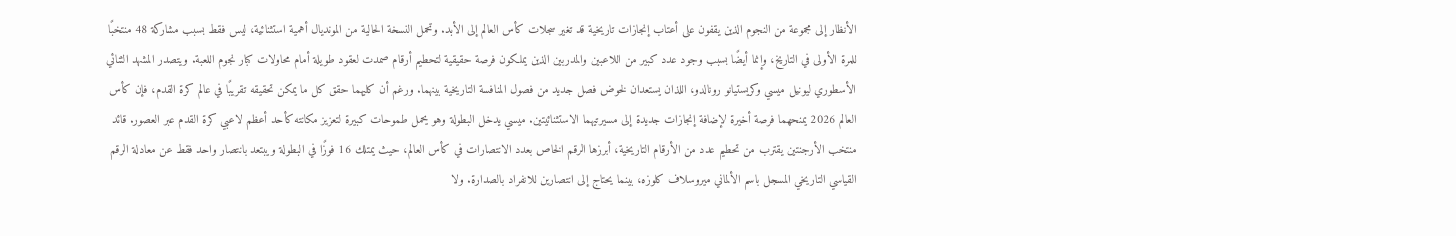الأنظار إلى مجموعة من النجوم الذين يقفون على أعتاب إنجازات تاريخية قد تغير سجلات كأس العالم إلى الأبد. وتحمل النسخة الحالية من المونديال أهمية استثنائية، ليس فقط بسبب مشاركة 48 منتخبًا للمرة الأولى في التاريخ، وإنما أيضًا بسبب وجود عدد كبير من اللاعبين والمدربين الذين يملكون فرصة حقيقية لتحطيم أرقام صمدت لعقود طويلة أمام محاولات كبار نجوم اللعبة. ويتصدر المشهد الثنائي الأسطوري ليونيل ميسي وكريستيانو رونالدو، اللذان يستعدان لخوض فصل جديد من فصول المنافسة التاريخية بينهما. ورغم أن كليهما حقق كل ما يمكن تحقيقه تقريبًا في عالم كرة القدم، فإن كأس العالم 2026 يمنحهما فرصة أخيرة لإضافة إنجازات جديدة إلى مسيرتيهما الاستثنائيتين. ميسي يدخل البطولة وهو يحمل طموحات كبيرة لتعزيز مكانته كأحد أعظم لاعبي كرة القدم عبر العصور. قائد منتخب الأرجنتين يقترب من تحطيم عدد من الأرقام التاريخية، أبرزها الرقم الخاص بعدد الانتصارات في كأس العالم، حيث يمتلك 16 فوزًا في البطولة ويبتعد بانتصار واحد فقط عن معادلة الرقم القياسي التاريخي المسجل باسم الألماني ميروسلاف كلوزه، بينما يحتاج إلى انتصارين للانفراد بالصدارة. ولا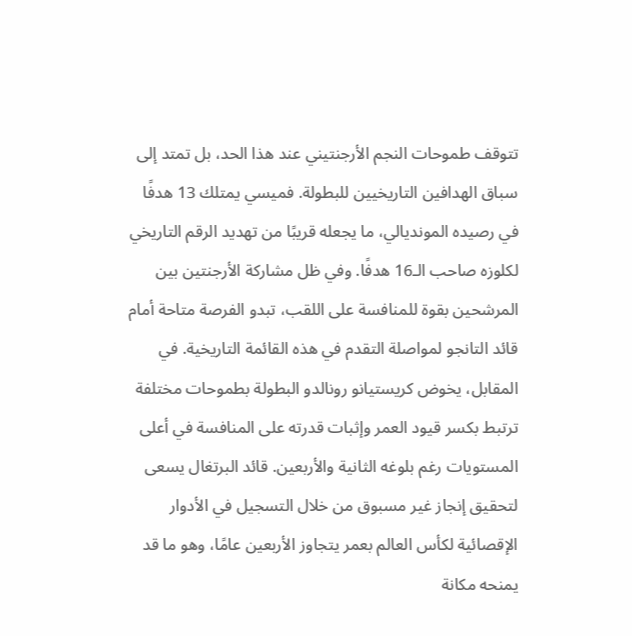تتوقف طموحات النجم الأرجنتيني عند هذا الحد، بل تمتد إلى سباق الهدافين التاريخيين للبطولة. فميسي يمتلك 13 هدفًا في رصيده المونديالي، ما يجعله قريبًا من تهديد الرقم التاريخي لكلوزه صاحب الـ16 هدفًا. وفي ظل مشاركة الأرجنتين بين المرشحين بقوة للمنافسة على اللقب، تبدو الفرصة متاحة أمام قائد التانجو لمواصلة التقدم في هذه القائمة التاريخية. في المقابل، يخوض كريستيانو رونالدو البطولة بطموحات مختلفة ترتبط بكسر قيود العمر وإثبات قدرته على المنافسة في أعلى المستويات رغم بلوغه الثانية والأربعين. قائد البرتغال يسعى لتحقيق إنجاز غير مسبوق من خلال التسجيل في الأدوار الإقصائية لكأس العالم بعمر يتجاوز الأربعين عامًا، وهو ما قد يمنحه مكانة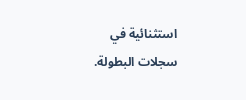استثنائية في سجلات البطولة.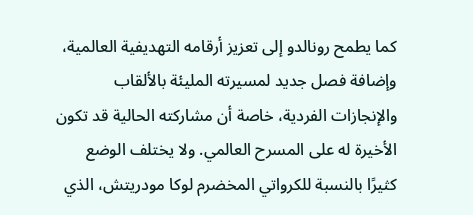كما يطمح رونالدو إلى تعزيز أرقامه التهديفية العالمية، وإضافة فصل جديد لمسيرته المليئة بالألقاب والإنجازات الفردية، خاصة أن مشاركته الحالية قد تكون الأخيرة له على المسرح العالمي. ولا يختلف الوضع كثيرًا بالنسبة للكرواتي المخضرم لوكا مودريتش، الذي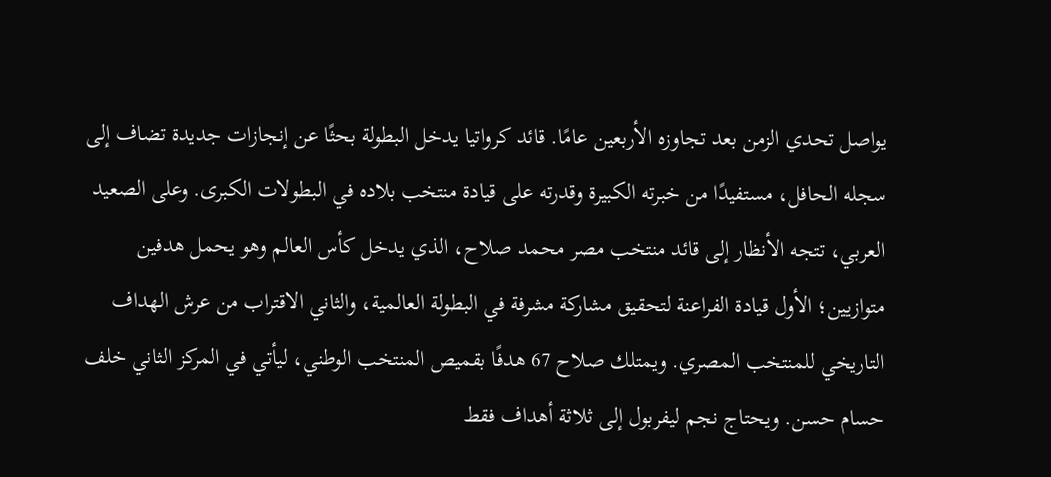يواصل تحدي الزمن بعد تجاوزه الأربعين عامًا. قائد كرواتيا يدخل البطولة بحثًا عن إنجازات جديدة تضاف إلى سجله الحافل، مستفيدًا من خبرته الكبيرة وقدرته على قيادة منتخب بلاده في البطولات الكبرى. وعلى الصعيد العربي، تتجه الأنظار إلى قائد منتخب مصر محمد صلاح، الذي يدخل كأس العالم وهو يحمل هدفين متوازيين؛ الأول قيادة الفراعنة لتحقيق مشاركة مشرفة في البطولة العالمية، والثاني الاقتراب من عرش الهداف التاريخي للمنتخب المصري. ويمتلك صلاح 67 هدفًا بقميص المنتخب الوطني، ليأتي في المركز الثاني خلف حسام حسن. ويحتاج نجم ليفربول إلى ثلاثة أهداف فقط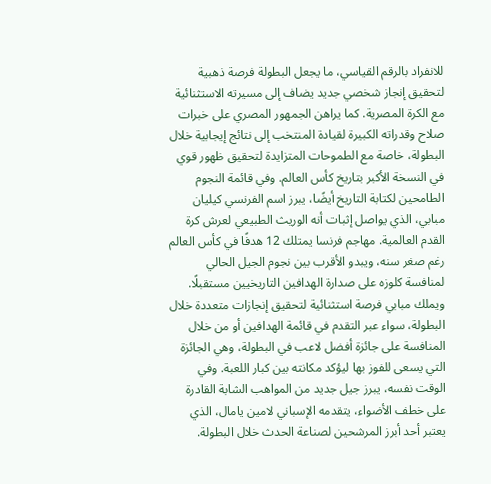للانفراد بالرقم القياسي، ما يجعل البطولة فرصة ذهبية لتحقيق إنجاز شخصي جديد يضاف إلى مسيرته الاستثنائية مع الكرة المصرية. كما يراهن الجمهور المصري على خبرات صلاح وقدراته الكبيرة لقيادة المنتخب إلى نتائج إيجابية خلال البطولة، خاصة مع الطموحات المتزايدة لتحقيق ظهور قوي في النسخة الأكبر بتاريخ كأس العالم. وفي قائمة النجوم الطامحين لكتابة التاريخ أيضًا، يبرز اسم الفرنسي كيليان مبابي، الذي يواصل إثبات أنه الوريث الطبيعي لعرش كرة القدم العالمية. مهاجم فرنسا يمتلك 12 هدفًا في كأس العالم رغم صغر سنه، ويبدو الأقرب بين نجوم الجيل الحالي لمنافسة كلوزه على صدارة الهدافين التاريخيين مستقبلًا. ويملك مبابي فرصة استثنائية لتحقيق إنجازات متعددة خلال البطولة، سواء عبر التقدم في قائمة الهدافين أو من خلال المنافسة على جائزة أفضل لاعب في البطولة، وهي الجائزة التي يسعى للفوز بها ليؤكد مكانته بين كبار اللعبة. وفي الوقت نفسه، يبرز جيل جديد من المواهب الشابة القادرة على خطف الأضواء، يتقدمه الإسباني لامين يامال، الذي يعتبر أحد أبرز المرشحين لصناعة الحدث خلال البطولة.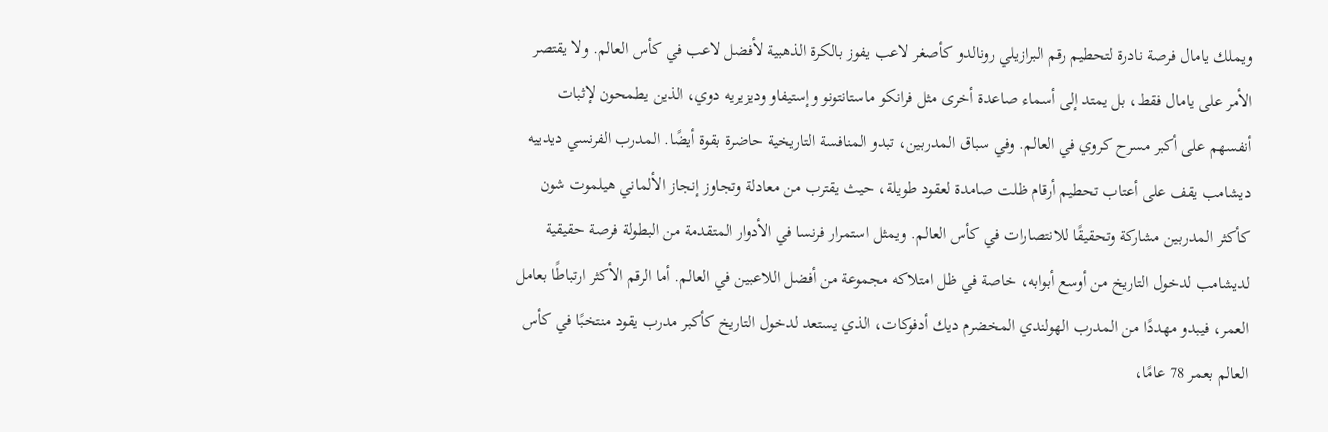ويملك يامال فرصة نادرة لتحطيم رقم البرازيلي رونالدو كأصغر لاعب يفوز بالكرة الذهبية لأفضل لاعب في كأس العالم. ولا يقتصر الأمر على يامال فقط، بل يمتد إلى أسماء صاعدة أخرى مثل فرانكو ماستانتونو وإستيفاو وديزيريه دوي، الذين يطمحون لإثبات أنفسهم على أكبر مسرح كروي في العالم. وفي سباق المدربين، تبدو المنافسة التاريخية حاضرة بقوة أيضًا. المدرب الفرنسي ديدييه ديشامب يقف على أعتاب تحطيم أرقام ظلت صامدة لعقود طويلة، حيث يقترب من معادلة وتجاوز إنجاز الألماني هيلموت شون كأكثر المدربين مشاركة وتحقيقًا للانتصارات في كأس العالم. ويمثل استمرار فرنسا في الأدوار المتقدمة من البطولة فرصة حقيقية لديشامب لدخول التاريخ من أوسع أبوابه، خاصة في ظل امتلاكه مجموعة من أفضل اللاعبين في العالم. أما الرقم الأكثر ارتباطًا بعامل العمر، فيبدو مهددًا من المدرب الهولندي المخضرم ديك أدفوكات، الذي يستعد لدخول التاريخ كأكبر مدرب يقود منتخبًا في كأس العالم بعمر 78 عامًا،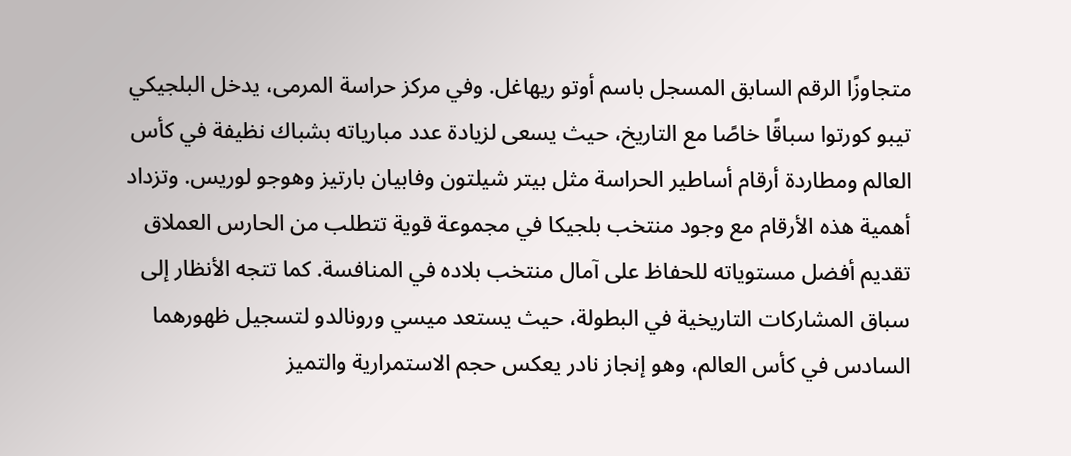متجاوزًا الرقم السابق المسجل باسم أوتو ريهاغل. وفي مركز حراسة المرمى، يدخل البلجيكي تيبو كورتوا سباقًا خاصًا مع التاريخ، حيث يسعى لزيادة عدد مبارياته بشباك نظيفة في كأس العالم ومطاردة أرقام أساطير الحراسة مثل بيتر شيلتون وفابيان بارتيز وهوجو لوريس. وتزداد أهمية هذه الأرقام مع وجود منتخب بلجيكا في مجموعة قوية تتطلب من الحارس العملاق تقديم أفضل مستوياته للحفاظ على آمال منتخب بلاده في المنافسة. كما تتجه الأنظار إلى سباق المشاركات التاريخية في البطولة، حيث يستعد ميسي ورونالدو لتسجيل ظهورهما السادس في كأس العالم، وهو إنجاز نادر يعكس حجم الاستمرارية والتميز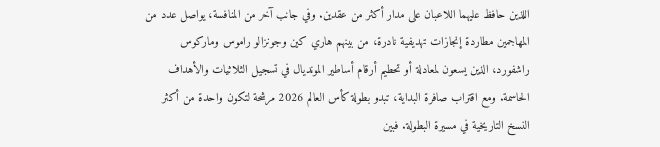اللذين حافظ عليهما اللاعبان على مدار أكثر من عقدين. وفي جانب آخر من المنافسة، يواصل عدد من المهاجمين مطاردة إنجازات تهديفية نادرة، من بينهم هاري كين وجونزالو راموس وماركوس راشفورد، الذين يسعون لمعادلة أو تحطيم أرقام أساطير المونديال في تسجيل الثلاثيات والأهداف الحاسمة. ومع اقتراب صافرة البداية، تبدو بطولة كأس العالم 2026 مرشحة لتكون واحدة من أكثر النسخ التاريخية في مسيرة البطولة. فبين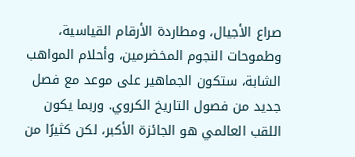صراع الأجيال، ومطاردة الأرقام القياسية، وطموحات النجوم المخضرمين، وأحلام المواهب الشابة، ستكون الجماهير على موعد مع فصل جديد من فصول التاريخ الكروي. وربما يكون اللقب العالمي هو الجائزة الأكبر، لكن كثيرًا من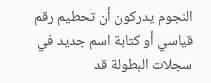النجوم يدركون أن تحطيم رقم قياسي أو كتابة اسم جديد في سجلات البطولة قد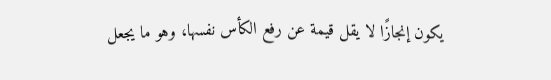يكون إنجازًا لا يقل قيمة عن رفع الكأس نفسها، وهو ما يجعل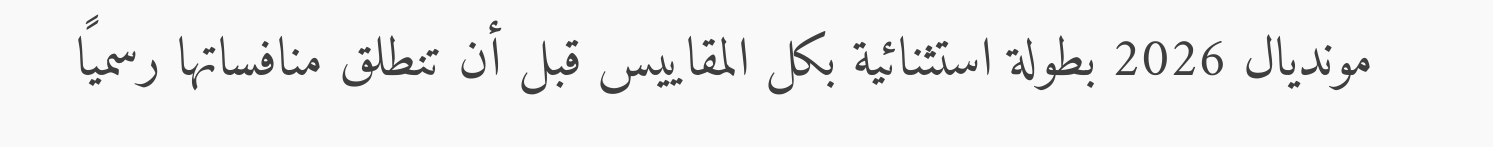مونديال 2026 بطولة استثنائية بكل المقاييس قبل أن تنطلق منافساتها رسميًا